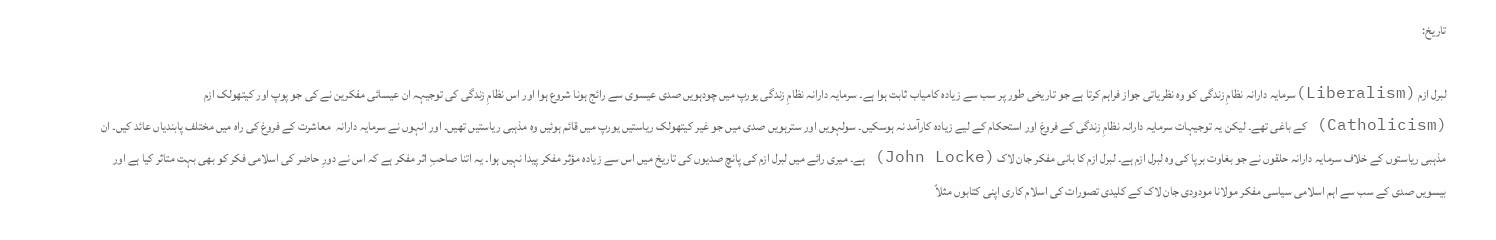تاریخ:

لبرل ازم (Liberalism)سرمایہ دارانہ نظامِ زندگی کو وہ نظریاتی جواز فراہم کرتا ہے جو تاریخی طور پر سب سے زیادہ کامیاب ثابت ہوا ہے۔ سرمایہ دارانہ نظامِ زندگی یورپ میں چودہویں صدی عیسوی سے رائج ہونا شروع ہوا اور اس نظامِ زندگی کی توجیہہ ان عیسائی مفکرین نے کی جو پوپ اور کیتھولک ازم (Catholicism) کے باغی تھے۔ لیکن یہ توجیہات سرمایہ دارانہ نظامِ زندگی کے فروغ اور استحکام کے لیے زیادہ کارآمد نہ ہوسکیں۔ سولہویں اور سترہویں صدی میں جو غیر کیتھولک ریاستیں یورپ میں قائم ہوئیں وہ مذہبی ریاستیں تھیں۔ اور انہوں نے سرمایہ دارانہ  معاشرت کے فروغ کی راہ میں مختلف پابندیاں عائد کیں۔ ان مذہبی ریاستوں کے خلاف سرمایہ دارانہ حلقوں نے جو بغاوت برپا کی وہ لبرل ازم ہے۔ لبرل ازم کا بانی مفکر جان لاک (John Locke) ہے۔ میری رائے میں لبرل ازم کی پانچ صدیوں کی تاریخ میں اس سے زیادہ مؤثر مفکر پیدا نہیں ہوا۔ یہ اتنا صاحبِ اثر مفکر ہے کہ اس نے دورِ حاضر کی اسلامی فکر کو بھی بہت متاثر کیا ہے اور بیسویں صدی کے سب سے اہم اسلامی سیاسی مفکر مولانا مودودی جان لاک کے کلیدی تصورات کی اسلام کاری اپنی کتابوں مثلاً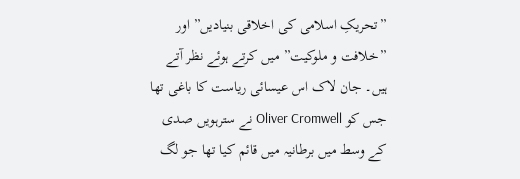”تحریکِ اسلامی کی اخلاقی بنیادیں” اور ”خلافت و ملوکیت” میں کرتے ہوئے نظر آتے ہیں۔ جان لاک اس عیسائی ریاست کا باغی تھا جس کو Oliver Cromwell نے سترہویں صدی کے وسط میں برطانیہ میں قائم کیا تھا جو لگ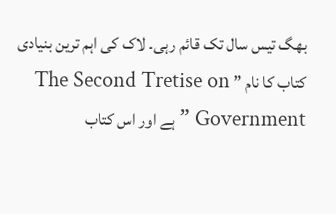بھگ تیس سال تک قائم رہی۔ لاک کی اہم ترین بنیادی کتاب کا نام ” The Second Tretise on Government ” ہے اور اس کتاب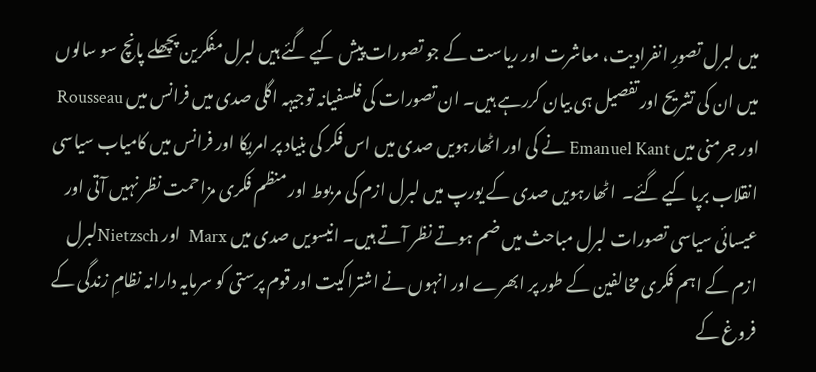میں لبرل تصورِ انفرادیت، معاشرت اور ریاست کے جو تصورات پیش کیے گئے ہیں لبرل مفکرین پچھلے پانچ سو سالوں میں ان کی تشریح اور تفصیل ہی بیان کررہے ہیں۔ ان تصورات کی فلسفیانہ توجیہہ اگلی صدی میں فرانس میں Rousseau اور جرمنی میں Emanuel Kant نے کی اور اٹھارہویں صدی میں اس فکر کی بنیاد پر امریکا اور فرانس میں کامیاب سیاسی انقلاب برپا کیے گئے۔  اٹھارہویں صدی کے یورپ میں لبرل ازم کی مربوط اور منظم فکری مزاحمت نظر نہیں آتی اور عیسائی سیاسی تصورات لبرل مباحث میں ضم ہوتے نظر آتے ہیں۔ انیسویں صدی میں Marx  اور Nietzschلبرل ازم کے اہم فکری مخالفین کے طور پر ابھرے اور انہوں نے اشتراکیت اور قوم پرستی کو سرمایہ دارانہ نظامِ زندگی کے فروغ کے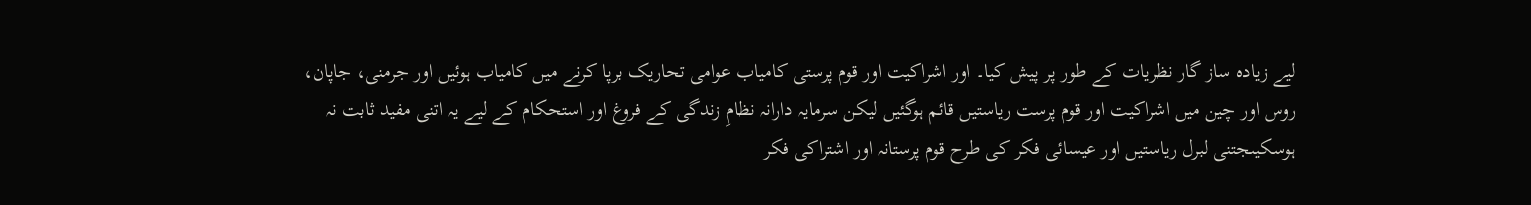لیے زیادہ ساز گار نظریات کے طور پر پیش کیا۔ اور اشراکیت اور قوم پرستی کامیاب عوامی تحاریک برپا کرنے میں کامیاب ہوئیں اور جرمنی، جاپان، روس اور چین میں اشراکیت اور قوم پرست ریاستیں قائم ہوگئیں لیکن سرمایہ دارانہ نظامِ زندگی کے فروغ اور استحکام کے لیے یہ اتنی مفید ثابت نہ ہوسکیںجتنی لبرل ریاستیں اور عیسائی فکر کی طرح قوم پرستانہ اور اشتراکی فکر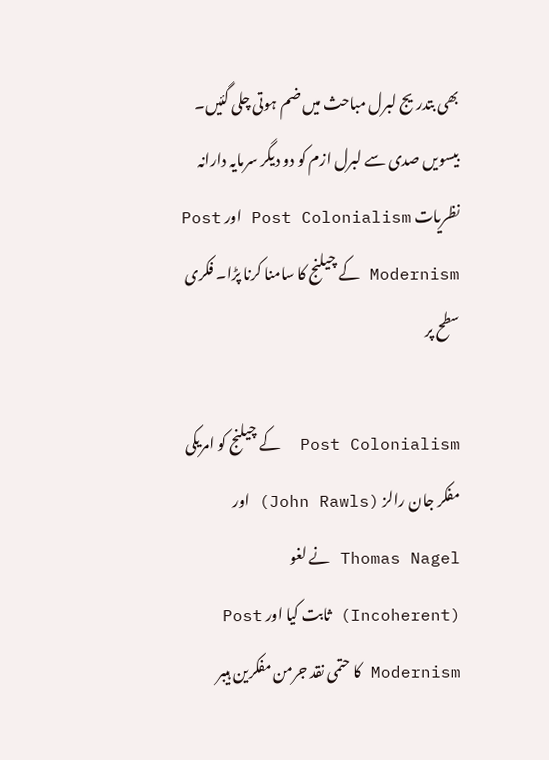بھی بتدریج لبرل مباحث میں ضم ہوتی چلی گئیں۔ بیسویں صدی سے لبرل ازم کو دو دیگر سرمایہ دارانہ نظریات Post Colonialism اور Post Modernism کے چیلنج کا سامنا کرنا پڑا۔ فکری سطح پر

Post Colonialism  کے چیلنج کو امریکی مفکر جان رالز (John Rawls) اور Thomas Nagel نے لغو (Incoherent) ثابت کیا اور Post Modernism کا حتمی نقد جرمن مفکرین ہیبر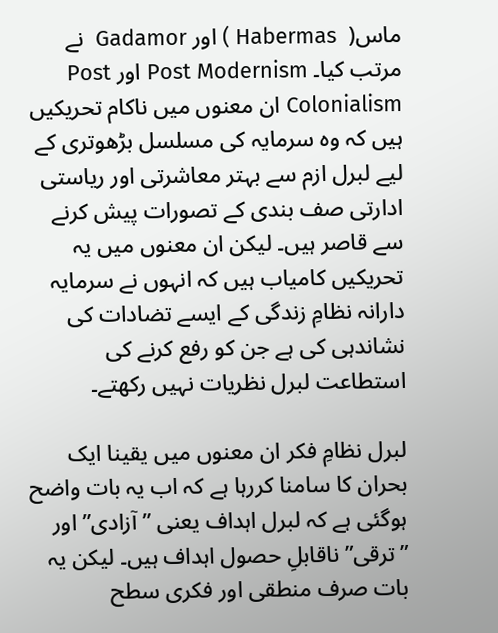ماس(  Habermas ) اور Gadamor  نے مرتب کیا۔ Post Modernism اور Post Colonialism ان معنوں میں ناکام تحریکیں ہیں کہ وہ سرمایہ کی مسلسل بڑھوتری کے لیے لبرل ازم سے بہتر معاشرتی اور ریاستی ادارتی صف بندی کے تصورات پیش کرنے سے قاصر ہیں۔ لیکن ان معنوں میں یہ تحریکیں کامیاب ہیں کہ انہوں نے سرمایہ دارانہ نظامِ زندگی کے ایسے تضادات کی نشاندہی کی ہے جن کو رفع کرنے کی استطاعت لبرل نظریات نہیں رکھتے۔

لبرل نظامِ فکر ان معنوں میں یقینا ایک بحران کا سامنا کررہا ہے کہ اب یہ بات واضح ہوگئی ہے کہ لبرل اہداف یعنی ”آزادی” اور ”ترقی” ناقابلِ حصول اہداف ہیں۔ لیکن یہ بات صرف منطقی اور فکری سطح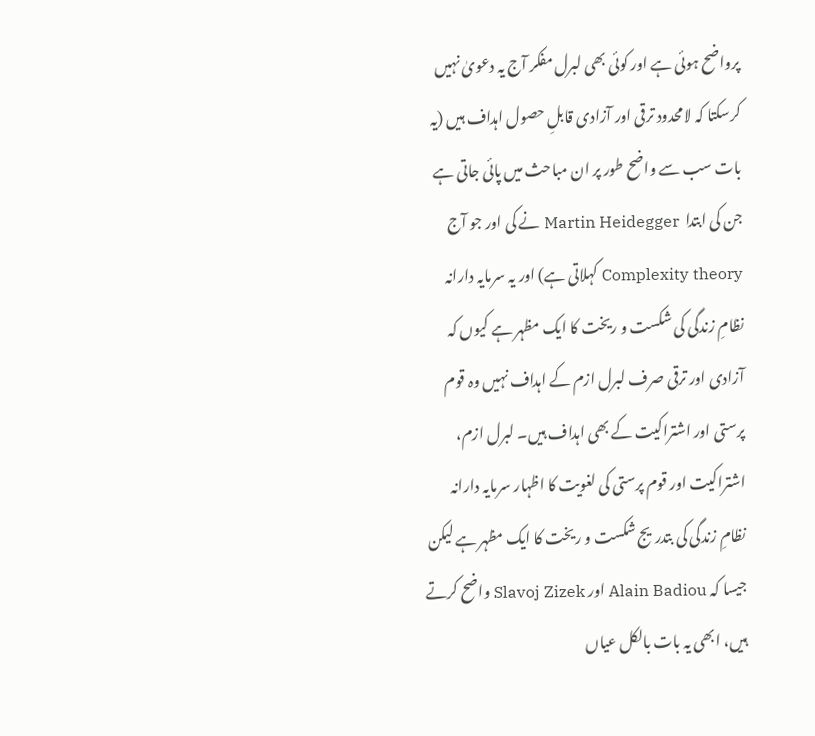پرواضح ہوئی ہے اور کوئی بھی لبرل مفکر آج یہ دعویٰ نہیں کرسکتا کہ لامحدود ترقی اور آزادی قابلِ حصول اہداف ہیں (یہ بات سب سے واضح طور پر ان مباحث میں پائی جاتی ہے جن کی ابتدا  Martin Heidegger نے کی اور جو آج Complexity theory کہلاتی ہے) اور یہ سرمایہ دارانہ نظامِ زندگی کی شکست و ریخت کا ایک مظہر ہے کیوں کہ آزادی اور ترقی صرف لبرل ازم کے اہداف نہیں وہ قوم پرستی اور اشتراکیت کے بھی اہداف ہیں۔ لبرل ازم، اشتراکیت اور قوم پرستی کی لغویت کا اظہار سرمایہ دارانہ نظامِ زندگی کی بتدریج شکست و ریخت کا ایک مظہر ہے لیکن جیسا کہ Alain Badiou اور Slavoj Zizek واضح کرتے ہیں، ابھی یہ بات بالکل عیاں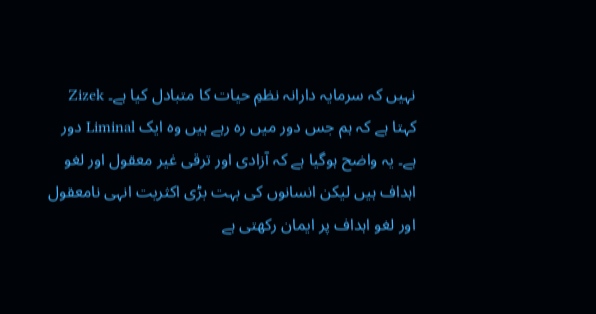نہیں کہ سرمایہ دارانہ نظمِ حیات کا متبادل کیا ہے۔ Zizek کہتا ہے کہ ہم جس دور میں رہ رہے ہیں وہ ایک Liminal دور ہے۔ یہ واضح ہوگیا ہے کہ آزادی اور ترقی غیر معقول اور لغو اہداف ہیں لیکن انسانوں کی بہت بڑی اکثریت انہی نامعقول اور لغو اہداف پر ایمان رکھتی ہے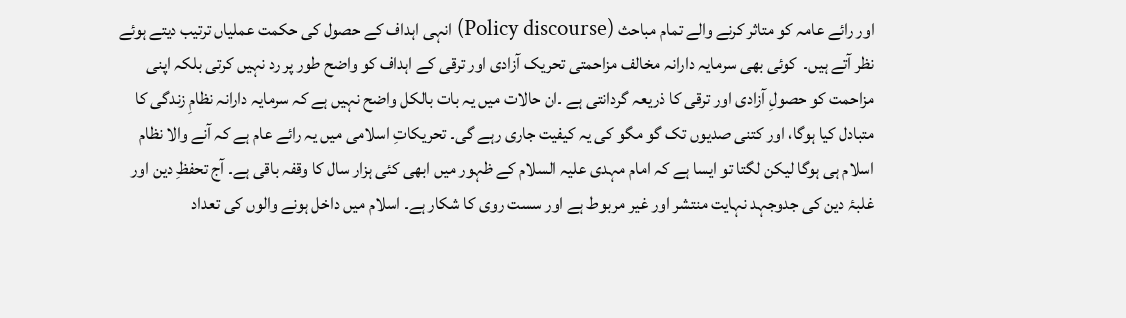اور رائے عامہ کو متاثر کرنے والے تمام مباحث (Policy discourse) انہی اہداف کے حصول کی حکمت عملیاں ترتیب دیتے ہوئے نظر آتے ہیں۔  کوئی بھی سرمایہ دارانہ مخالف مزاحمتی تحریک آزادی اور ترقی کے اہداف کو واضح طور پر رد نہیں کرتی بلکہ اپنی مزاحمت کو حصولِ آزادی اور ترقی کا ذریعہ گردانتی ہے ۔ان حالات میں یہ بات بالکل واضح نہیں ہے کہ سرمایہ دارانہ نظامِ زندگی کا متبادل کیا ہوگا، اور کتنی صدیوں تک گو مگو کی یہ کیفیت جاری رہے گی۔ تحریکاتِ اسلامی میں یہ رائے عام ہے کہ آنے والا نظام اسلام ہی ہوگا لیکن لگتا تو ایسا ہے کہ امام مہدی علیہ السلام کے ظہور میں ابھی کئی ہزار سال کا وقفہ باقی ہے۔ آج تحفظِ دین اور غلبۂ دین کی جدوجہد نہایت منتشر اور غیر مربوط ہے اور سست روی کا شکار ہے۔ اسلام میں داخل ہونے والوں کی تعداد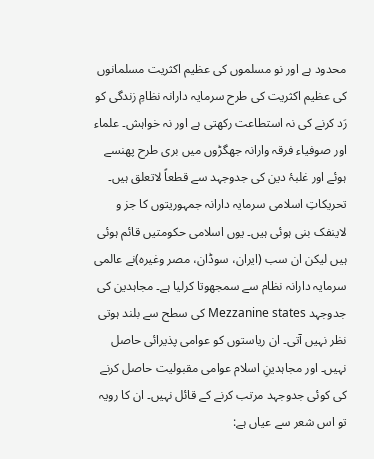محدود ہے اور نو مسلموں کی عظیم اکثریت مسلمانوں کی عظیم اکثریت کی طرح سرمایہ دارانہ نظامِ زندگی کو رَد کرنے کی نہ استطاعت رکھتی ہے اور نہ خواہش۔ علماء اور صوفیاء فرقہ وارانہ جھگڑوں میں بری طرح پھنسے ہوئے اور غلبۂ دین کی جدوجہد سے قطعاً لاتعلق ہیں۔ تحریکاتِ اسلامی سرمایہ دارانہ جمہوریتوں کا جز و لاینفک بنی ہوئی ہیں۔ یوں اسلامی حکومتیں قائم ہوئی ہیں لیکن ان سب (ایران، سوڈان، مصر وغیرہ)نے عالمی سرمایہ دارانہ نظام سے سمجھوتا کرلیا ہے۔ مجاہدین کی جدوجہد Mezzanine states کی سطح سے بلند ہوتی نظر نہیں آتی۔ ان ریاستوں کو عوامی پذیرائی حاصل نہیں۔ اور مجاہدینِ اسلام عوامی مقبولیت حاصل کرنے کی کوئی جدوجہد مرتب کرنے کے قائل نہیں۔ ان کا رویہ تو اس شعر سے عیاں ہے: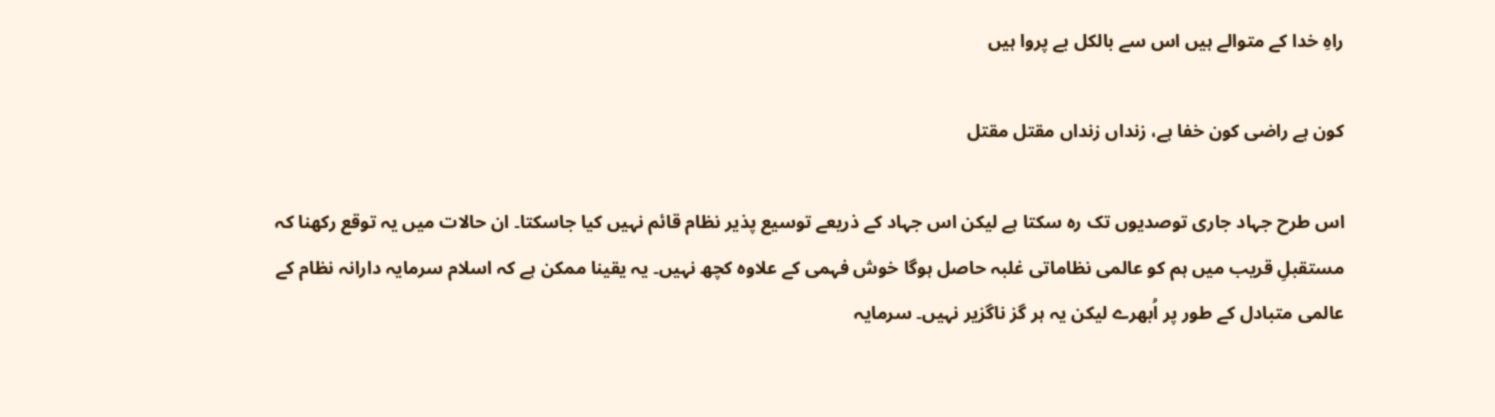راہِ خدا کے متوالے ہیں اس سے بالکل بے پروا ہیں

کون ہے راضی کون خفا ہے، زنداں زنداں مقتل مقتل

اس طرح جہاد جاری توصدیوں تک رہ سکتا ہے لیکن اس جہاد کے ذریعے توسیع پذیر نظام قائم نہیں کیا جاسکتا۔ ان حالات میں یہ توقع رکھنا کہ مستقبلِ قریب میں ہم کو عالمی نظاماتی غلبہ حاصل ہوگا خوش فہمی کے علاوہ کچھ نہیں۔ یہ یقینا ممکن ہے کہ اسلام سرمایہ دارانہ نظام کے عالمی متبادل کے طور پر اُبھرے لیکن یہ ہر گز ناگزیر نہیں۔ سرمایہ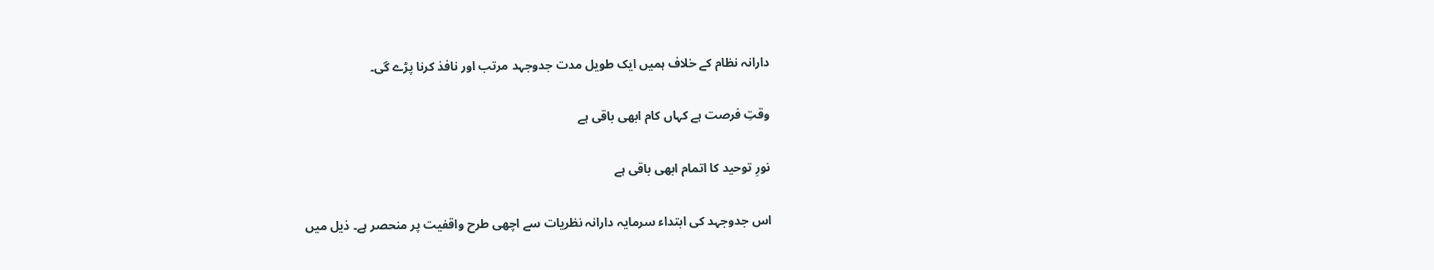دارانہ نظام کے خلاف ہمیں ایک طویل مدت جدوجہد مرتب اور نافذ کرنا پڑے گی۔

وقتِ فرصت ہے کہاں کام ابھی باقی ہے

نورِ توحید کا اتمام ابھی باقی ہے

اس جدوجہد کی ابتداء سرمایہ دارانہ نظریات سے اچھی طرح واقفیت پر منحصر ہے۔ ذیل میں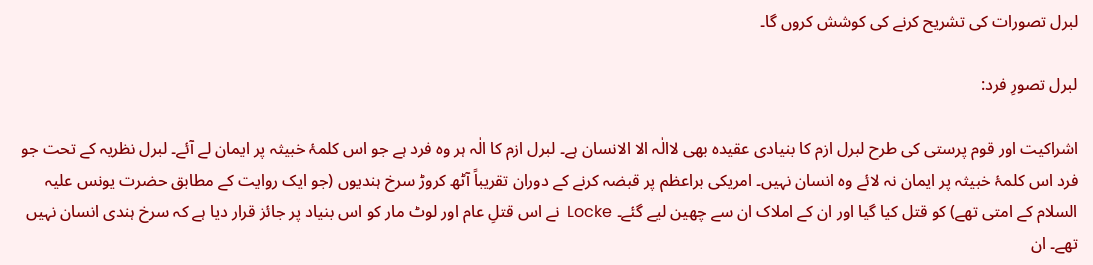لبرل تصورات کی تشریح کرنے کی کوشش کروں گا۔

لبرل تصورِ فرد:

اشراکیت اور قوم پرستی کی طرح لبرل ازم کا بنیادی عقیدہ بھی لاالٰہ الا الانسان ہے۔ لبرل ازم کا الٰہ ہر وہ فرد ہے جو اس کلمۂ خبیثہ پر ایمان لے آئے۔ لبرل نظریہ کے تحت جو فرد اس کلمۂ خبیثہ پر ایمان نہ لائے وہ انسان نہیں۔ امریکی براعظم پر قبضہ کرنے کے دوران تقریباً آٹھ کروڑ سرخ ہندیوں (جو ایک روایت کے مطابق حضرت یونس علیہ السلام کے امتی تھے) کو قتل کیا گیا اور ان کے املاک ان سے چھین لیے گئے۔ Locke  نے اس قتلِ عام اور لوٹ مار کو اس بنیاد پر جائز قرار دیا ہے کہ سرخ ہندی انسان نہیں تھے۔ ان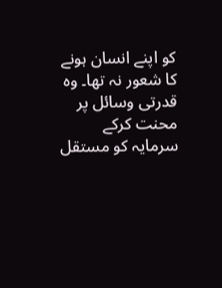کو اپنے انسان ہونے کا شعور نہ تھا۔ وہ قدرتی وسائل پر محنت کرکے سرمایہ کو مستقل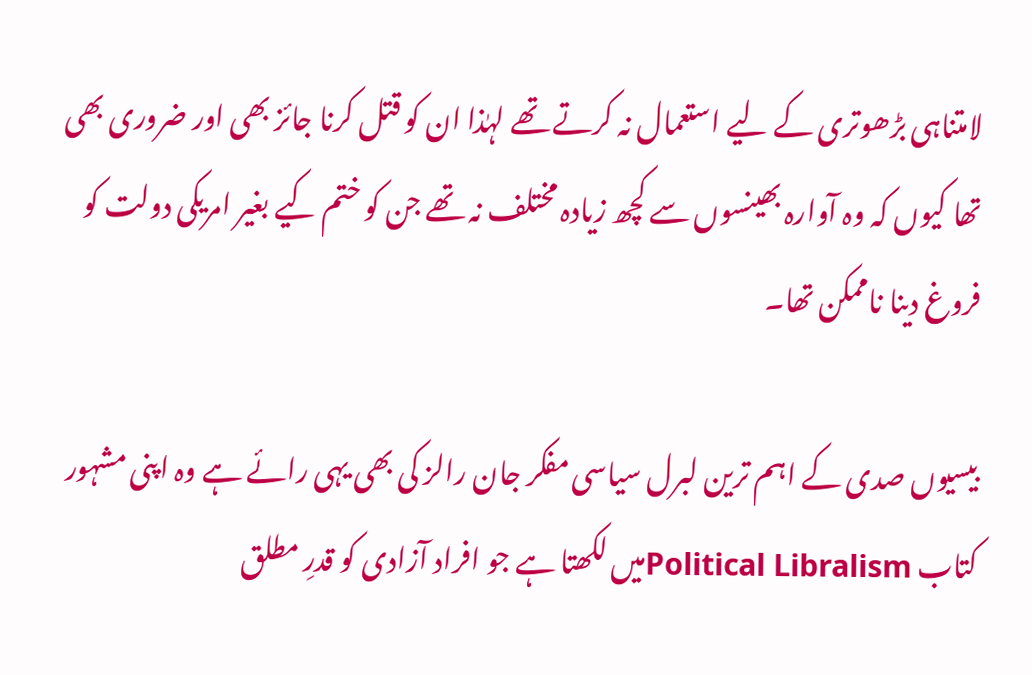لامتناہی بڑھوتری کے لیے استعمال نہ کرتے تھے لہٰذا ان کو قتل کرنا جائز بھی اور ضروری بھی تھا کیوں کہ وہ آوارہ بھینسوں سے کچھ زیادہ مختلف نہ تھے جن کو ختم کیے بغیر امریکی دولت کو فروغ دینا ناممکن تھا۔

بیسیوں صدی کے اہم ترین لبرل سیاسی مفکر جان رالز کی بھی یہی رائے ہے وہ اپنی مشہور کتاب Political Libralismمیں لکھتا ہے جو افراد آزادی کو قدرِ مطلق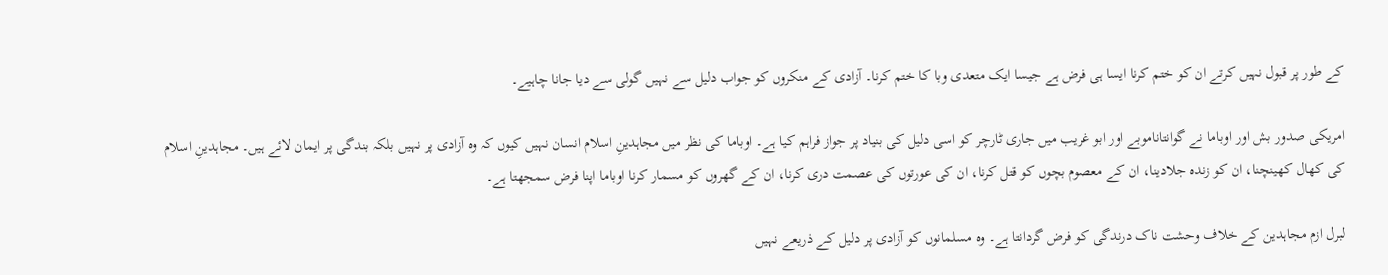کے طور پر قبول نہیں کرتے ان کو ختم کرنا ایسا ہی فرض ہے جیسا ایک متعدی وبا کا ختم کرنا۔ آزادی کے منکروں کو جواب دلیل سے نہیں گولی سے دیا جانا چاہیے۔

امریکی صدور بش اور اوباما نے گوانتاناموبے اور ابو غریب میں جاری ٹارچر کو اسی دلیل کی بنیاد پر جواز فراہم کیا ہے۔ اوباما کی نظر میں مجاہدینِ اسلام انسان نہیں کیوں کہ وہ آزادی پر نہیں بلکہ بندگی پر ایمان لائے ہیں۔ مجاہدینِ اسلام کی کھال کھینچنا، ان کو زندہ جلادینا، ان کے معصوم بچوں کو قتل کرنا، ان کی عورتوں کی عصمت دری کرنا، ان کے گھروں کو مسمار کرنا اوباما اپنا فرض سمجھتا ہے۔

لبرل ازم مجاہدین کے خلاف وحشت ناک درندگی کو فرض گردانتا ہے۔ وہ مسلمانوں کو آزادی پر دلیل کے ذریعے نہیں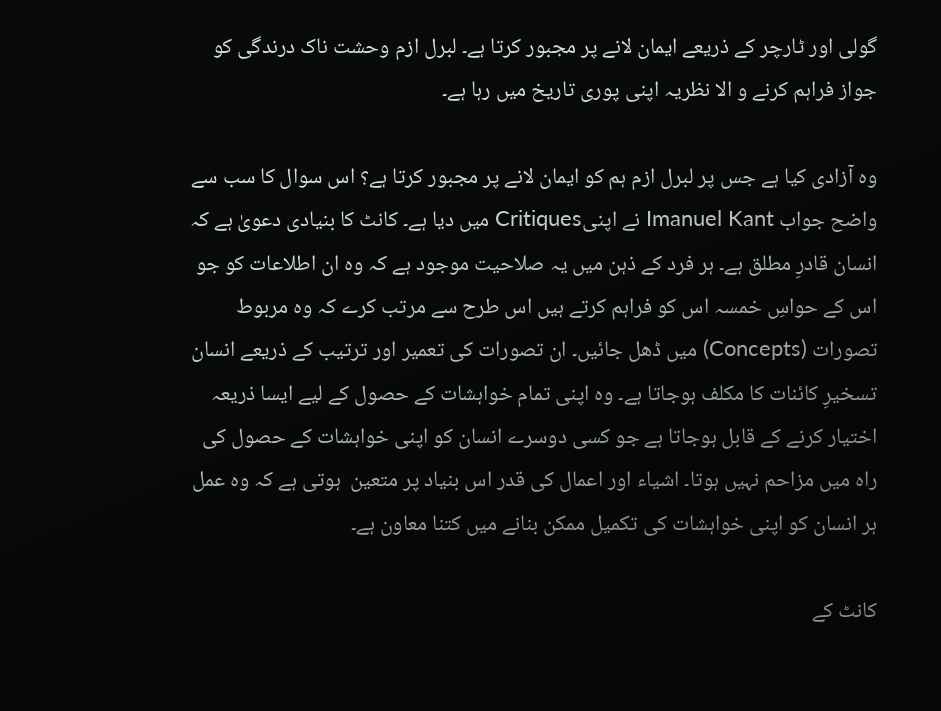گولی اور ٹارچر کے ذریعے ایمان لانے پر مجبور کرتا ہے۔ لبرل ازم وحشت ناک درندگی کو جواز فراہم کرنے و الا نظریہ اپنی پوری تاریخ میں رہا ہے۔

وہ آزادی کیا ہے جس پر لبرل ازم ہم کو ایمان لانے پر مجبور کرتا ہے؟ اس سوال کا سب سے واضح جواب Imanuel Kant نے اپنیCritiques میں دیا ہے۔ کانٹ کا بنیادی دعویٰ ہے کہ انسان قادرِ مطلق ہے۔ ہر فرد کے ذہن میں یہ صلاحیت موجود ہے کہ وہ ان اطلاعات کو جو اس کے حواسِ خمسہ اس کو فراہم کرتے ہیں اس طرح سے مرتب کرے کہ وہ مربوط تصورات (Concepts) میں ڈھل جائیں۔ ان تصورات کی تعمیر اور ترتیب کے ذریعے انسان تسخیرِ کائنات کا مکلف ہوجاتا ہے۔ وہ اپنی تمام خواہشات کے حصول کے لیے ایسا ذریعہ اختیار کرنے کے قابل ہوجاتا ہے جو کسی دوسرے انسان کو اپنی خواہشات کے حصول کی راہ میں مزاحم نہیں ہوتا۔ اشیاء اور اعمال کی قدر اس بنیاد پر متعین  ہوتی ہے کہ وہ عمل ہر انسان کو اپنی خواہشات کی تکمیل ممکن بنانے میں کتنا معاون ہے۔

کانٹ کے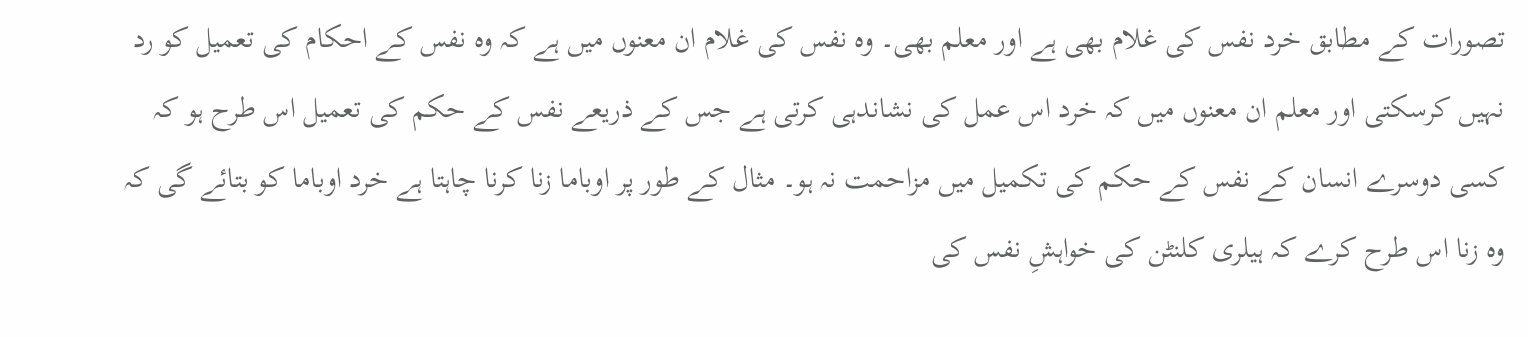تصورات کے مطابق خرد نفس کی غلام بھی ہے اور معلم بھی۔ وہ نفس کی غلام ان معنوں میں ہے کہ وہ نفس کے احکام کی تعمیل کو رد نہیں کرسکتی اور معلم ان معنوں میں کہ خرد اس عمل کی نشاندہی کرتی ہے جس کے ذریعے نفس کے حکم کی تعمیل اس طرح ہو کہ کسی دوسرے انسان کے نفس کے حکم کی تکمیل میں مزاحمت نہ ہو۔ مثال کے طور پر اوباما زنا کرنا چاہتا ہے خرد اوباما کو بتائے گی کہ وہ زنا اس طرح کرے کہ ہیلری کلنٹن کی خواہشِ نفس کی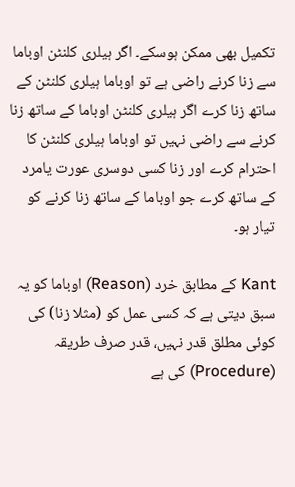تکمیل بھی ممکن ہوسکے۔ اگر ہیلری کلنٹن اوباما سے زنا کرنے راضی ہے تو اوباما ہیلری کلنٹن کے ساتھ زنا کرے اگر ہیلری کلنٹن اوباما کے ساتھ زنا کرنے سے راضی نہیں تو اوباما ہیلری کلنٹن کا احترام کرے اور زنا کسی دوسری عورت یامرد کے ساتھ کرے جو اوباما کے ساتھ زنا کرنے کو تیار ہو۔

Kant کے مطابق خرد (Reason) اوباما کو یہ سبق دیتی ہے کہ کسی عمل کو (مثلا زنا) کی کوئی مطلق قدر نہیں، قدر صرف طریقہ (Procedure) کی ہے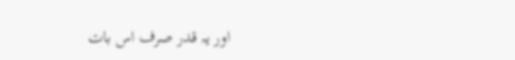اور یہ قدر صرف اس بات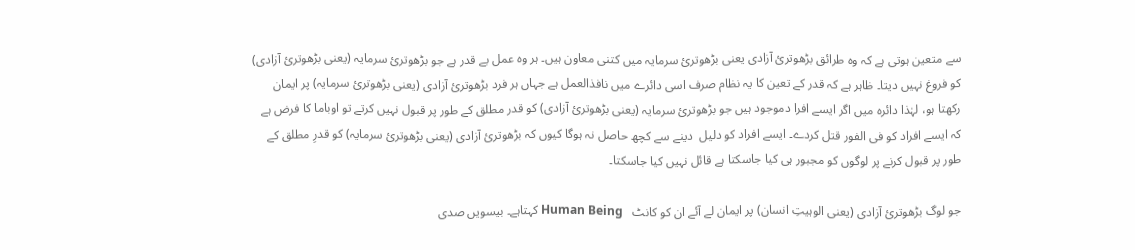سے متعین ہوتی ہے کہ وہ طرائق بڑھوتریٔ آزادی یعنی بڑھوتریٔ سرمایہ میں کتنی معاون ہیں۔ ہر وہ عمل بے قدر ہے جو بڑھوتریٔ سرمایہ (یعنی بڑھوتریٔ آزادی) کو فروغ نہیں دیتا۔ ظاہر ہے کہ قدر کے تعین کا یہ نظام صرف اسی دائرے میں نافذالعمل ہے جہاں ہر فرد بڑھوتریٔ آزادی (یعنی بڑھوتریٔ سرمایہ) پر ایمان رکھتا ہو، لہٰذا دائرہ میں اگر ایسے افرا دموجود ہیں جو بڑھوتریٔ سرمایہ (یعنی بڑھوتریٔ آزادی) کو قدر مطلق کے طور پر قبول نہیں کرتے تو اوباما کا فرض ہے کہ ایسے افراد کو فی الفور قتل کردے۔ ایسے افراد کو دلیل  دینے سے کچھ حاصل نہ ہوگا کیوں کہ بڑھوتریٔ آزادی (یعنی بڑھوتریٔ سرمایہ) کو قدرِ مطلق کے طور پر قبول کرنے پر لوگوں کو مجبور ہی کیا جاسکتا ہے قائل نہیں کیا جاسکتا۔

جو لوگ بڑھوتریٔ آزادی (یعنی الوہیتِ انسان) پر ایمان لے آئے ان کو کانٹ   Human Being کہتاہے۔ بیسویں صدی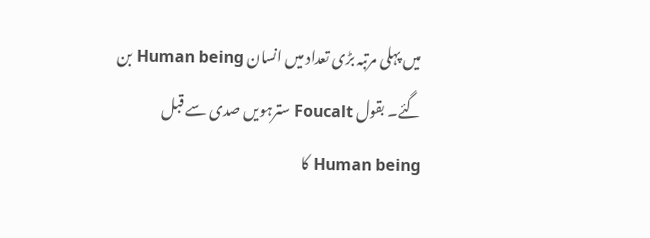میں پہلی مرتبہ بڑی تعداد میں انسان Human being بن گئے۔ بقول Foucalt سترہویں صدی سے قبل Human being کا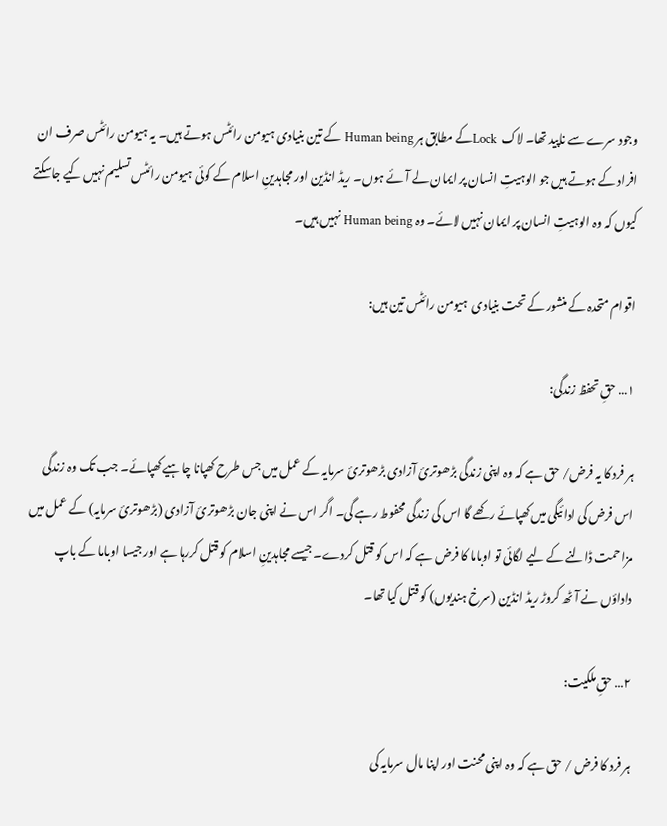وجود سرے سے ناپید تھا۔ لاک  Lockکے مطابق ہر Human being کے تین بنیادی ہیومن رائٹس ہوتے ہیں۔ یہ ہیومن رائٹس صرف ان افراد کے ہوتے ہیں جو الوہیتِ انسان پر ایمان لے آئے ہوں۔ ریڈ انڈین اور مجاہدینِ اسلام کے کوئی ہیومن رائٹس تسلیم نہیں کیے جاسکتے کیوں کہ وہ الوہیتِ انسان پر ایمان نہیں لائے۔ وہ Human being نہیں ہیں۔

اقوام متحدہ کے منشور کے تحت بنیادی  ہیومن رائٹس تین ہیں:

١… حقِ تحفظ زندگی:

ہر فرد کا یہ فرض/ حق ہے کہ وہ اپنی زندگی بڑھوتریٔ آزادی بڑھوتریٔ سرمایہ کے عمل میں جس طرح کھپانا چاہیے کھپائے۔ جب تک وہ زندگی اس فرض کی ادائیگی میں کھپائے رکھے گا اس کی زندگی محفوط رہے گی۔ اگر اس نے اپنی جان بڑھوتریٔ آزادی (بڑھوتریٔ سرمایہ) کے عمل میں مزاحمت ڈالنے کے لیے لگائی تو اوباما کا فرض ہے کہ اس کو قتل کردے۔ جیسے مجاہدینِ اسلام کو قتل کررہا ہے اور جیسا اوباما کے باپ  داداؤں نے آٹھ کروڑ ریڈ انڈین (سرخ ہندیوں) کو قتل کیا تھا۔

٢… حقِ ملکیت:

ہر فرد کا فرض / حق ہے کہ وہ اپنی محنت اور اپنا مال سرمایہ کی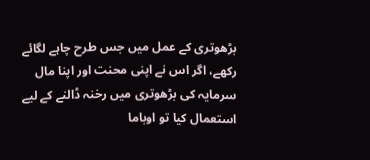بڑھوتری کے عمل میں جس طرح چاہے لگائے رکھے، اگر اس نے اپنی محنت اور اپنا مال سرمایہ کی بڑھوتری میں رخنہ ڈالنے کے لیے استعمال کیا تو اوباما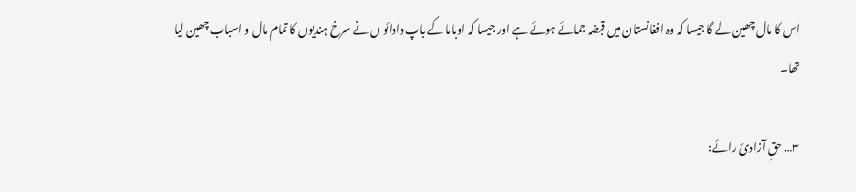اس کا مال چھین لے گا جیسا کہ وہ افغانستان میں قبضہ جمائے ہوئے ہے اور جیسا کہ اوباما کے باپ دادائو ں نے سرخ ہندیوں کا تمام مال و اسباب چھین لیا تھا۔

٣… حقِ آزادیٔ رائے: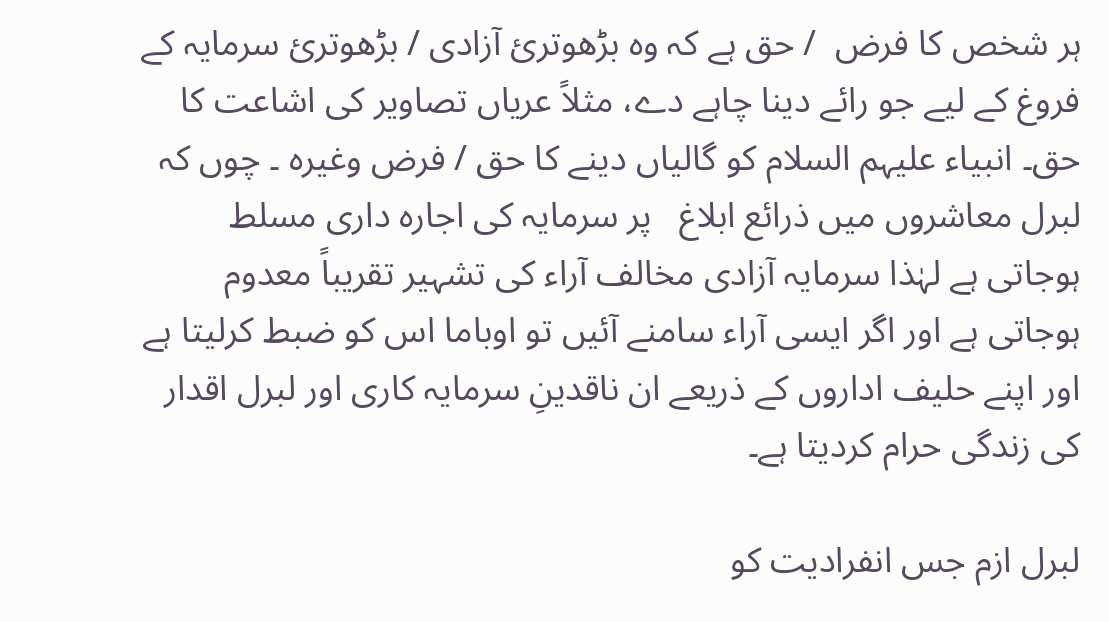ہر شخص کا فرض  / حق ہے کہ وہ بڑھوتریٔ آزادی / بڑھوتریٔ سرمایہ کے فروغ کے لیے جو رائے دینا چاہے دے، مثلاً عریاں تصاویر کی اشاعت کا حق۔ انبیاء علیہم السلام کو گالیاں دینے کا حق / فرض وغیرہ ۔ چوں کہ لبرل معاشروں میں ذرائع ابلاغ   پر سرمایہ کی اجارہ داری مسلط ہوجاتی ہے لہٰذا سرمایہ آزادی مخالف آراء کی تشہیر تقریباً معدوم ہوجاتی ہے اور اگر ایسی آراء سامنے آئیں تو اوباما اس کو ضبط کرلیتا ہے اور اپنے حلیف اداروں کے ذریعے ان ناقدینِ سرمایہ کاری اور لبرل اقدار کی زندگی حرام کردیتا ہے۔

لبرل ازم جس انفرادیت کو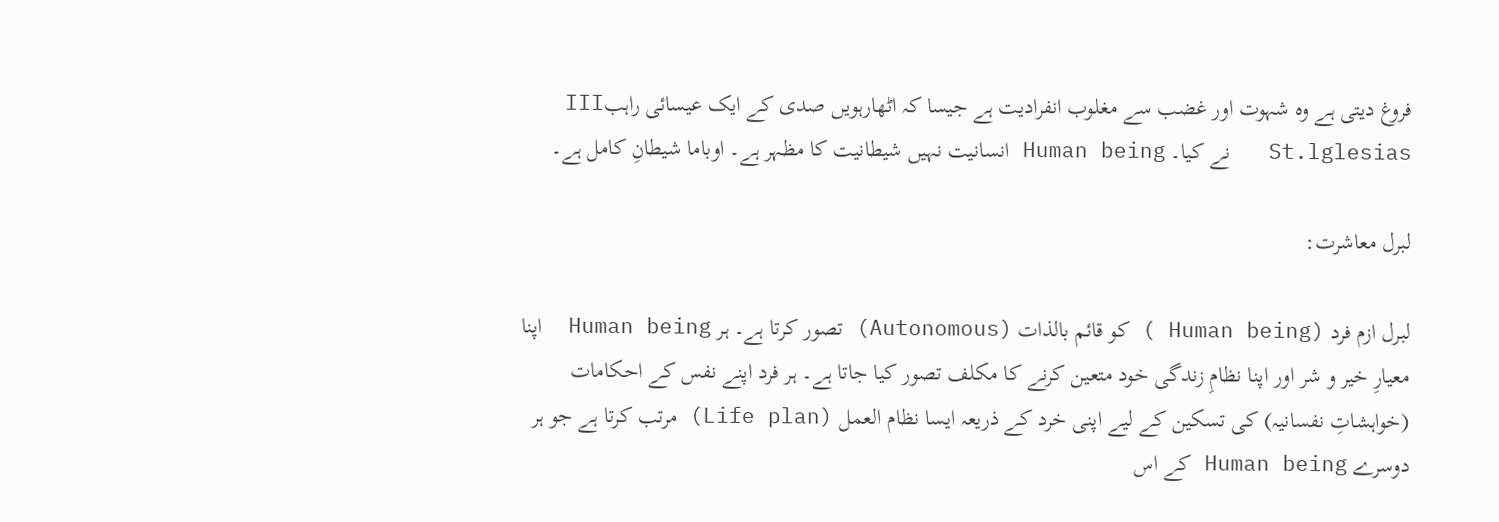فروغ دیتی ہے وہ شہوت اور غضب سے مغلوب انفرادیت ہے جیسا کہ اٹھارہویں صدی کے ایک عیسائی راہبIII St.lglesias   نے کیا۔ Human being انسانیت نہیں شیطانیت کا مظہر ہے۔ اوباما شیطانِ کامل ہے۔

لبرل معاشرت:

لبرل ازم فرد (Human being ) کو قائم بالذات (Autonomous) تصور کرتا ہے۔ ہر Human being  اپنا معیارِ خیر و شر اور اپنا نظامِ زندگی خود متعین کرنے کا مکلف تصور کیا جاتا ہے۔ ہر فرد اپنے نفس کے احکامات (خواہشاتِ نفسانیہ) کی تسکین کے لیے اپنی خرد کے ذریعہ ایسا نظام العمل (Life plan) مرتب کرتا ہے جو ہر دوسرے Human being کے اس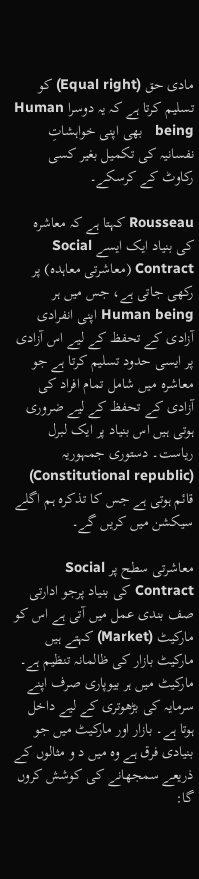مادی حق (Equal right) کو تسلیم کرتا ہے کہ یہ دوسرا Human being   بھی اپنی خواہشاتِ نفسانیہ کی تکمیل بغیر کسی رکاوٹ کے کرسکے۔

Rousseau کہتا ہے کہ معاشرہ کی بنیاد ایک ایسے Social Contract (معاشرتی معاہدہ) پر رکھی جاتی ہے، جس میں ہر Human being اپنی انفرادی آزادی کے تحفظ کے لیے اس آزادی پر ایسی حدود تسلیم کرتا ہے جو معاشرہ میں شامل تمام افراد کی آزادی کے تحفظ کے لیے ضروری ہوتی ہیں اس بنیاد پر ایک لبرل ریاست۔ دستوری جمہوریہ (Constitutional republic) قائم ہوتی ہے جس کا تذکرہ ہم اگلے سیکشن میں کریں گے۔

معاشرتی سطح پر Social Contract کی بنیاد پرجو ادارتی صف بندی عمل میں آتی ہے اس کو مارکیٹ (Market) کہتے ہیں مارکیٹ بازار کی ظالمانہ تنظیم ہے۔ مارکیٹ میں ہر بیوپاری صرف اپنے سرمایہ کی بڑھوتری کے لیے داخل ہوتا ہے۔ بازار اور مارکیٹ میں جو بنیادی فرق ہے وہ میں د و مثالوں کے ذریعے سمجھانے کی کوشش کروں گا: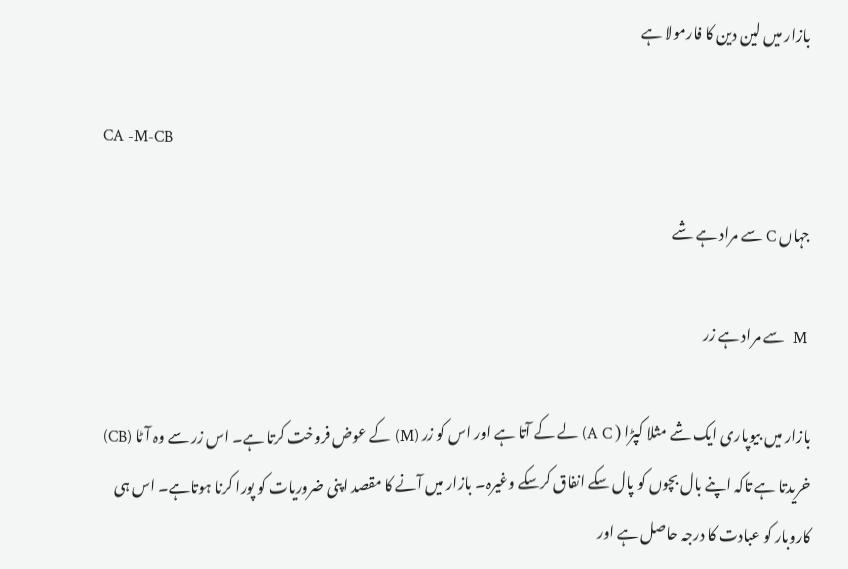بازار میں لین دین کا فارمولا ہے

CA -M-CB

جہاں C سے مراد ہے شے

 M  سے مراد ہے زر

بازار میں بیوپاری ایک شے مثلا کپڑا ( A C) لے کے آتا ہے اور اس کو زر (M) کے عوض فروخت کرتا ہے۔ اس زر سے وہ آٹا (CB) خریدتا ہے تاکہ اپنے بال بچوں کو پال سکے انفاق کرسکے وغیرہ۔ بازار میں آنے کا مقصد اپنی ضروریات کو پورا کرنا ہوتاہے۔ اس ہی کاروبار کو عبادت کا درجہ حاصل ہے اور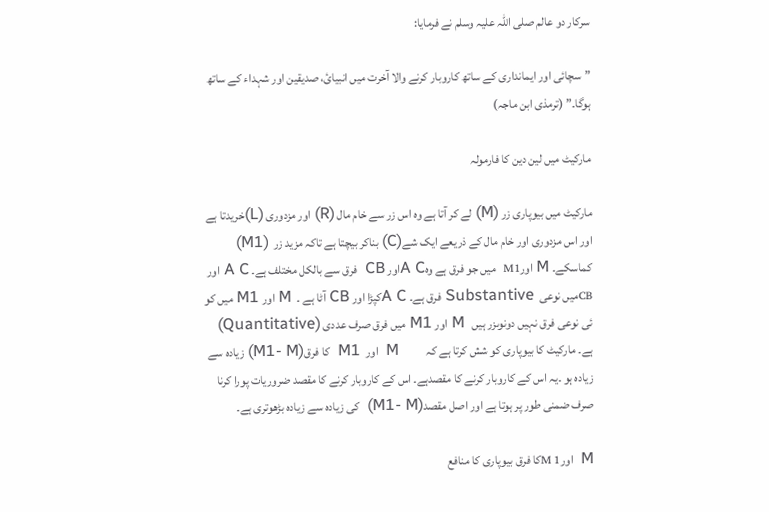سرکار دو عالم صلی اللہ علیہ وسلم نے فرمایا:

”سچائی اور ایمانداری کے ساتھ کاروبار کرنے والا آخرت میں انبیائ، صدیقین اور شہداء کے ساتھ ہوگا۔” (ترمذی ابن ماجہ)

مارکیٹ میں لین دین کا فارمولہ

مارکیٹ میں بیوپاری زر (M) لے کر آتا ہے وہ اس زر سے خام مال (R) اور مزدوری (L)خریدتا ہے اور اس مزدوری اور خام مال کے ذریعے ایک شے(C) بناکر بیچتا ہے تاکہ مزید زر  (M1) کماسکے۔ M اورM1   میں جو فرق ہے وہA Cاور CB  فرق سے بالکل مختلف ہے۔ A C اور CBمیں نوعی  Substantive فرق ہے۔ A Cکپڑا اور CB آٹا ہے ۔  M اور M1 میں کو ئی نوعی فرق نہیں دونوںزر ہیں   M اور M1 میں فرق صرف عددی (Quantitative)  ہے۔ مارکیٹ کا بیوپاری کو شش کرتا ہے کہ           M  اور  M1  کا فرق(M1- M) زیادہ سے زیادہ ہو ۔یہ اس کے کاروبار کرنے کا مقصدہے۔ اس کے کاروبار کرنے کا مقصد ضروریات پورا کرنا صرف ضمنی طور پر ہوتا ہے اور اصل مقصد(M1- M)  کی زیادہ سے زیادہ بڑھوتری ہے۔

M  اور1 Mکا فرق بیوپاری کا منافع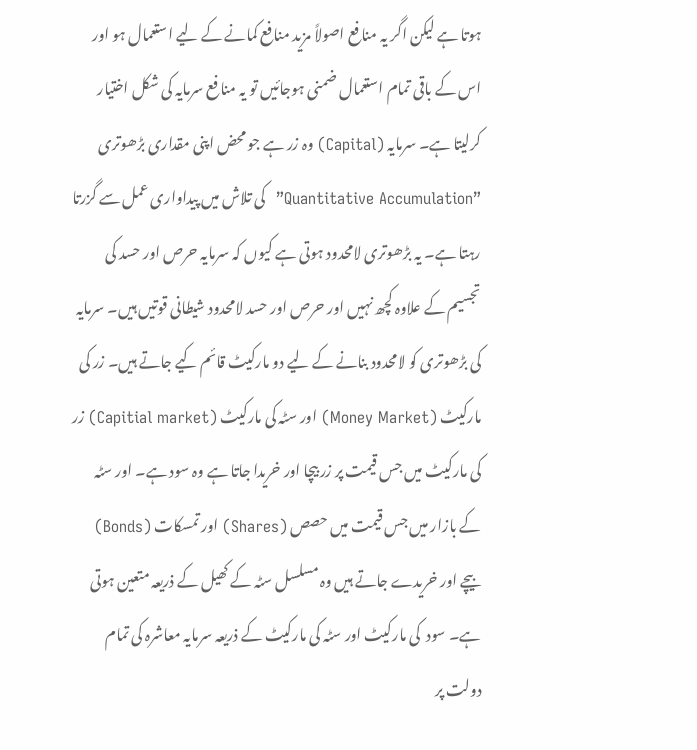ہوتا ہے لیکن اگر یہ منافع اصولاً مزید منافع کمانے کے لیے استعمال ہو اور اس کے باقی تمام استعمال ضمنی ہوجائیں تو یہ منافع سرمایہ کی شکل اختیار کرلیتا ہے۔ سرمایہ (Capital) وہ زر ہے جو محض اپنی مقداری بڑھوتری ”Quantitative Accumulation”  کی تلاش میں پیداواری عمل سے گزرتا رہتا ہے۔ یہ بڑھوتری لامحدود ہوتی ہے کیوں کہ سرمایہ حرص اور حسد کی تجسیم کے علاوہ کچھ نہیں اور حرص اور حسد لامحدود شیطانی قوتیں ہیں۔ سرمایہ کی بڑھوتری کو لامحدود بنانے کے لیے دو مارکیٹ قائم کیے جاتے ہیں۔ زر کی مارکیٹ (Money Market) اور سٹہ کی مارکیٹ (Capitial market) زر کی مارکیٹ میں جس قیمت پر زر بیچا اور خریدا جاتا ہے وہ سود ہے۔ اور سٹہ کے بازار میں جس قیمت میں حصص (Shares) اور تمسکات (Bonds) بیچے اور خریدے جاتے ہیں وہ مسلسل سٹہ کے کھیل کے ذریعہ متعین ہوتی ہے۔ سود  کی مارکیٹ اور سٹہ کی مارکیٹ کے ذریعہ سرمایہ معاشرہ کی تمام دولت پر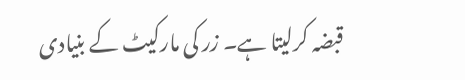قبضہ کرلیتا ہے۔ زر کی مارکیٹ کے بنیادی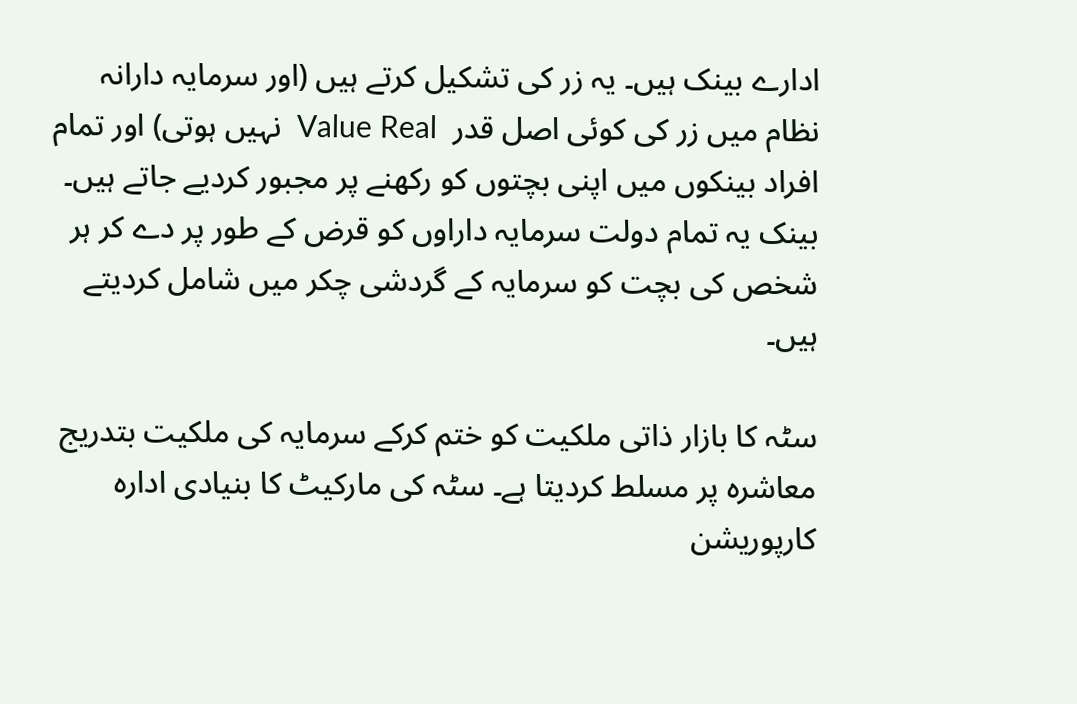ادارے بینک ہیں۔ یہ زر کی تشکیل کرتے ہیں (اور سرمایہ دارانہ نظام میں زر کی کوئی اصل قدر  Value Real  نہیں ہوتی) اور تمام افراد بینکوں میں اپنی بچتوں کو رکھنے پر مجبور کردیے جاتے ہیں۔ بینک یہ تمام دولت سرمایہ داراوں کو قرض کے طور پر دے کر ہر شخص کی بچت کو سرمایہ کے گردشی چکر میں شامل کردیتے ہیں۔

سٹہ کا بازار ذاتی ملکیت کو ختم کرکے سرمایہ کی ملکیت بتدریج معاشرہ پر مسلط کردیتا ہے۔ سٹہ کی مارکیٹ کا بنیادی ادارہ کارپوریشن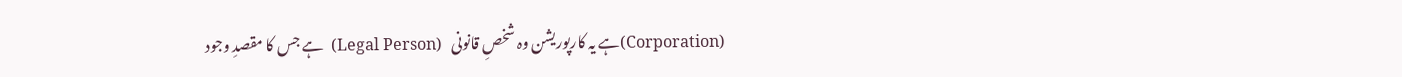(Corporation)ہے یہ کارپوریشن وہ شخصِ قانونی   (Legal Person)  ہے جس کا مقصدِ وجود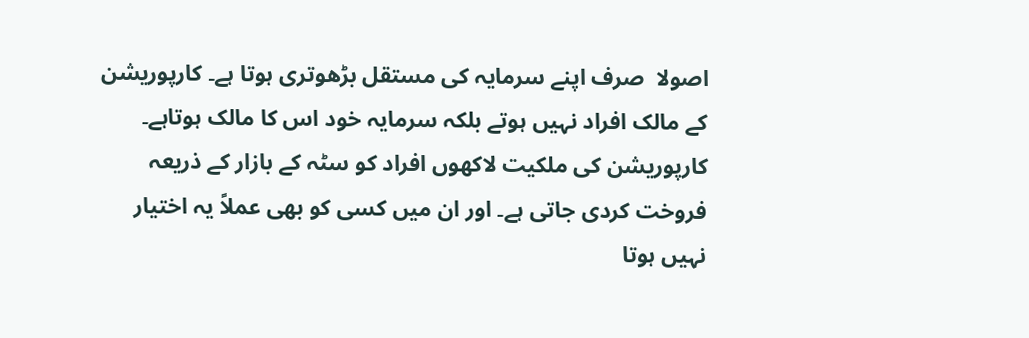اصولا  صرف اپنے سرمایہ کی مستقل بڑھوتری ہوتا ہے۔ کارپوریشن کے مالک افراد نہیں ہوتے بلکہ سرمایہ خود اس کا مالک ہوتاہے۔ کارپوریشن کی ملکیت لاکھوں افراد کو سٹہ کے بازار کے ذریعہ فروخت کردی جاتی ہے۔ اور ان میں کسی کو بھی عملاً یہ اختیار نہیں ہوتا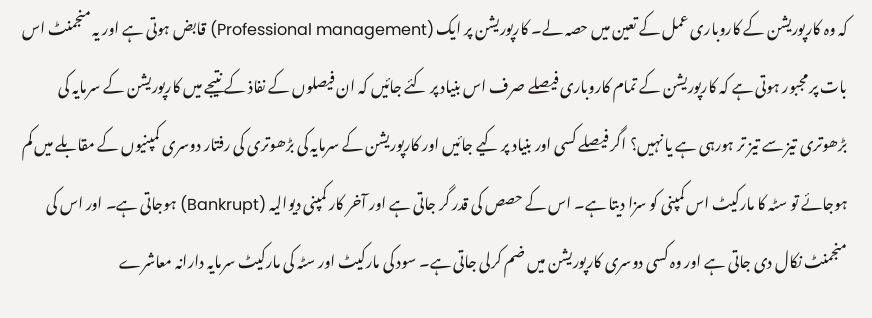کہ وہ کارپوریشن کے کاروباری عمل کے تعین میں حصہ لے۔ کارپوریشن پر ایک (Professional management) قابض ہوتی ہے اور یہ منجمنٹ اس بات پر مجبور ہوتی ہے کہ کارپوریشن کے تمام کاروباری فیصلے صرف اس بنیاد پر کئے جائیں کہ ان فیصلوں کے نفاذ کے نتیجے میں کارپوریشن کے سرمایہ کی بڑھوتری تیز سے تیز تر ہورہی ہے یا نہیں؟ اگر فیصلے کسی اور بنیاد پر کیے جائیں اور کارپوریشن کے سرمایہ کی بڑھوتری کی رفتار دوسری کمپنیوں کے مقابلے میں کم ہوجائے تو سٹہ کا مارکیٹ اس کمپنی کو سزا دیتا ہے۔ اس کے حصص کی قدر گر جاتی ہے اور آخر کار کمپنی دیوالیہ (Bankrupt) ہوجاتی ہے۔ اور اس کی منجمنٹ نکال دی جاتی ہے اور وہ کسی دوسری کارپوریشن میں ضم کرلی جاتی ہے۔ سود کی مارکیٹ اور سٹہ کی مارکیٹ سرمایہ دارانہ معاشرے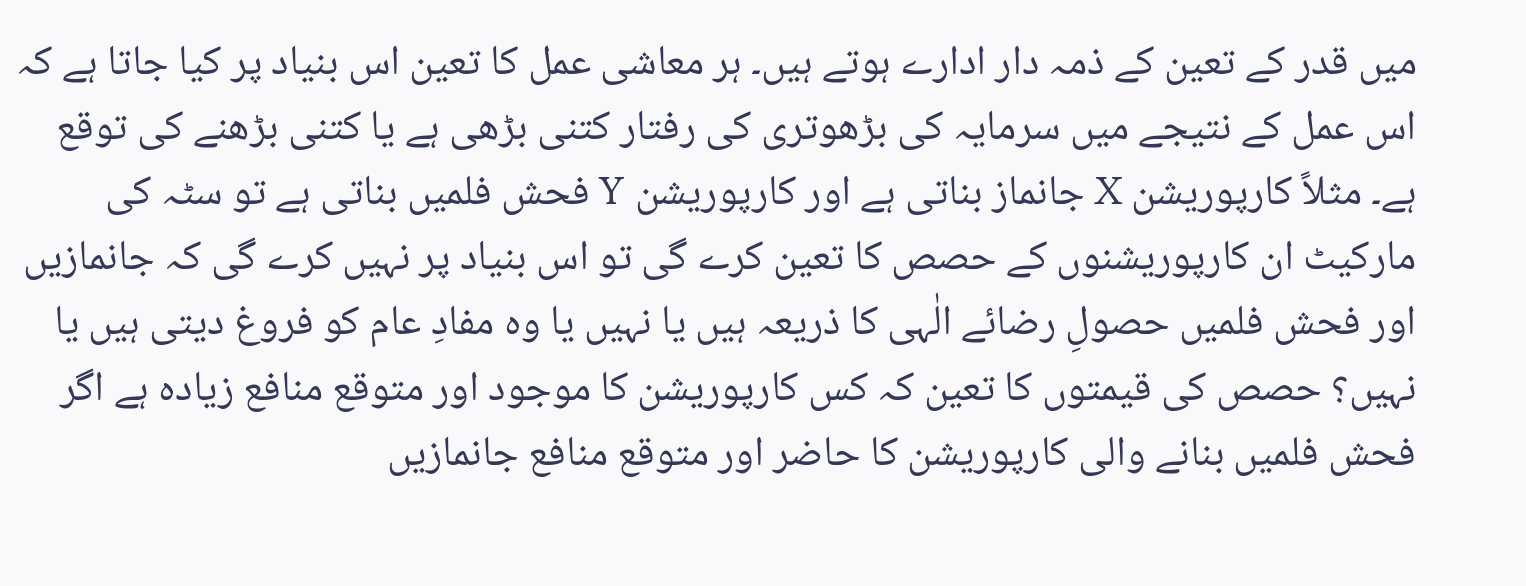میں قدر کے تعین کے ذمہ دار ادارے ہوتے ہیں۔ ہر معاشی عمل کا تعین اس بنیاد پر کیا جاتا ہے کہ اس عمل کے نتیجے میں سرمایہ کی بڑھوتری کی رفتار کتنی بڑھی ہے یا کتنی بڑھنے کی توقع ہے۔ مثلاً کارپوریشن X جانماز بناتی ہے اور کارپوریشن Y فحش فلمیں بناتی ہے تو سٹہ کی مارکیٹ ان کارپوریشنوں کے حصص کا تعین کرے گی تو اس بنیاد پر نہیں کرے گی کہ جانمازیں اور فحش فلمیں حصولِ رضائے الٰہی کا ذریعہ ہیں یا نہیں یا وہ مفادِ عام کو فروغ دیتی ہیں یا نہیں؟ حصص کی قیمتوں کا تعین کہ کس کارپوریشن کا موجود اور متوقع منافع زیادہ ہے اگر فحش فلمیں بنانے والی کارپوریشن کا حاضر اور متوقع منافع جانمازیں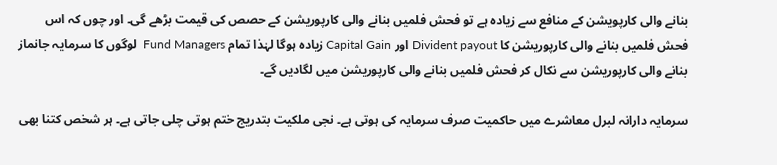بنانے والی کارپویشن کے منافع سے زیادہ ہے تو فحش فلمیں بنانے والی کارپوریشن کے حصص کی قیمت بڑھے گی۔ اور چوں کہ اس فحش فلمیں بنانے والی کارپوریشن کا Divident payout اور Capital Gain زیادہ ہوگا لہٰذا تمام Fund Managers  لوگوں کا سرمایہ جانماز بنانے والی کارپوریشن سے نکال کر فحش فلمیں بنانے والی کارپوریشن میں لگادیں گے۔

سرمایہ دارانہ لبرل معاشرے میں حاکمیت صرف سرمایہ کی ہوتی ہے۔ نجی ملکیت بتدریج ختم ہوتی چلی جاتی ہے۔ ہر شخص کتنا بھی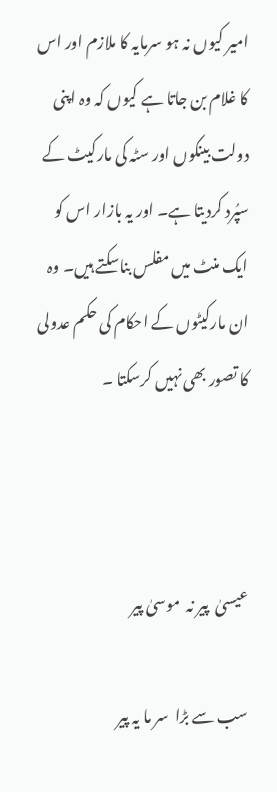امیر کیوں نہ ہو سرمایہ کا ملازم اور اس کا غلام بن جاتا ہے کیوں کہ وہ اپنی دولت بینکوں اور سٹہ کی مارکیٹ کے سپُرد کردیتا ہے۔ اور یہ بازار اس کو ایک منٹ میں مفلس بناسکتے ہیں۔ وہ ان مارکیٹوں کے احکام کی حکم عدولی کا تصور بھی نہیں کرسکتا ۔



عیسیٰ  پیر نہ  موسیٰ پیر

سب سے بڑا  سر ما یہ پیر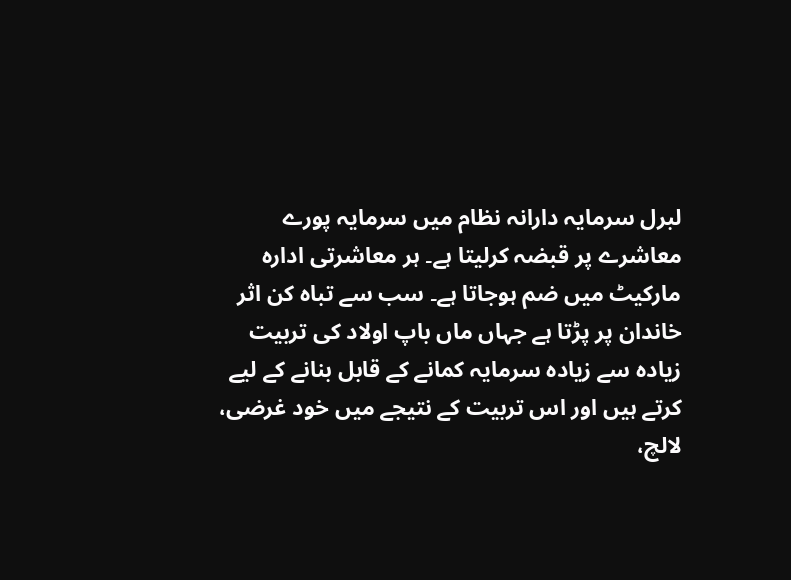لبرل سرمایہ دارانہ نظام میں سرمایہ پورے معاشرے پر قبضہ کرلیتا ہے۔ ہر معاشرتی ادارہ مارکیٹ میں ضم ہوجاتا ہے۔ سب سے تباہ کن اثر خاندان پر پڑتا ہے جہاں ماں باپ اولاد کی تربیت زیادہ سے زیادہ سرمایہ کمانے کے قابل بنانے کے لیے کرتے ہیں اور اس تربیت کے نتیجے میں خود غرضی، لالچ،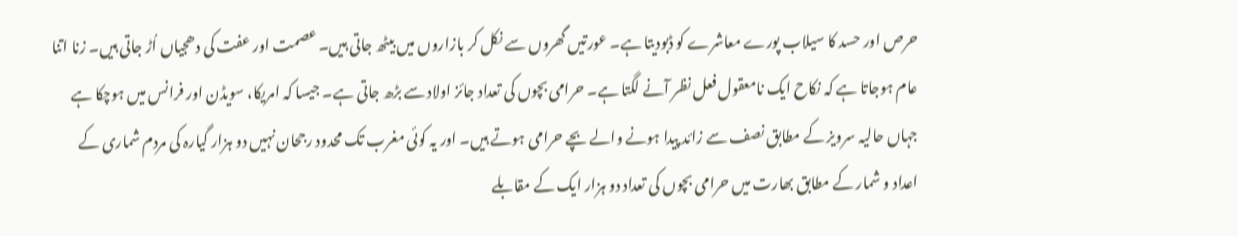حرص اور حسد کا سیلاب پورے معاشرے کو ڈبودیتا ہے۔ عورتیں گھروں سے نکل کر بازاروں میں بیٹھ جاتی ہیں۔ عصمت اور عفت کی دھجیاں اُڑ جاتی ہیں۔ زنا اتنا عام ہوجاتا ہے کہ نکاح ایک نامعقول فعل نظر آنے لگتا ہے۔ حرامی بچوں کی تعداد جائز اولاد سے بڑھ جاتی ہے۔ جیسا کہ امریکا، سویڈن اور فرانس میں ہوچکا ہے جہاں حالیہ سرویز کے مطابق نصف سے زائد پیدا ہونے والے بچے حرامی ہوتے ہیں۔ اور یہ کوئی مغرب تک محدود رجحان نہیں دو ہزار گیارہ کی مردم شماری کے اعداد و شمار کے مطابق بھارت میں حرامی بچوں کی تعداد دو ہزار ایک کے مقابلے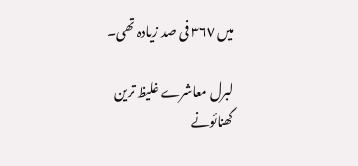میں ٣٦٧ فی صد زیادہ تھی۔

لبرل معاشرے غلیظ ترین گھنائونے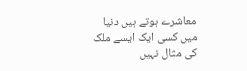معاشرے ہوتے ہیں دنیا میں کسی ایک ایسے ملک کی مثال نہیں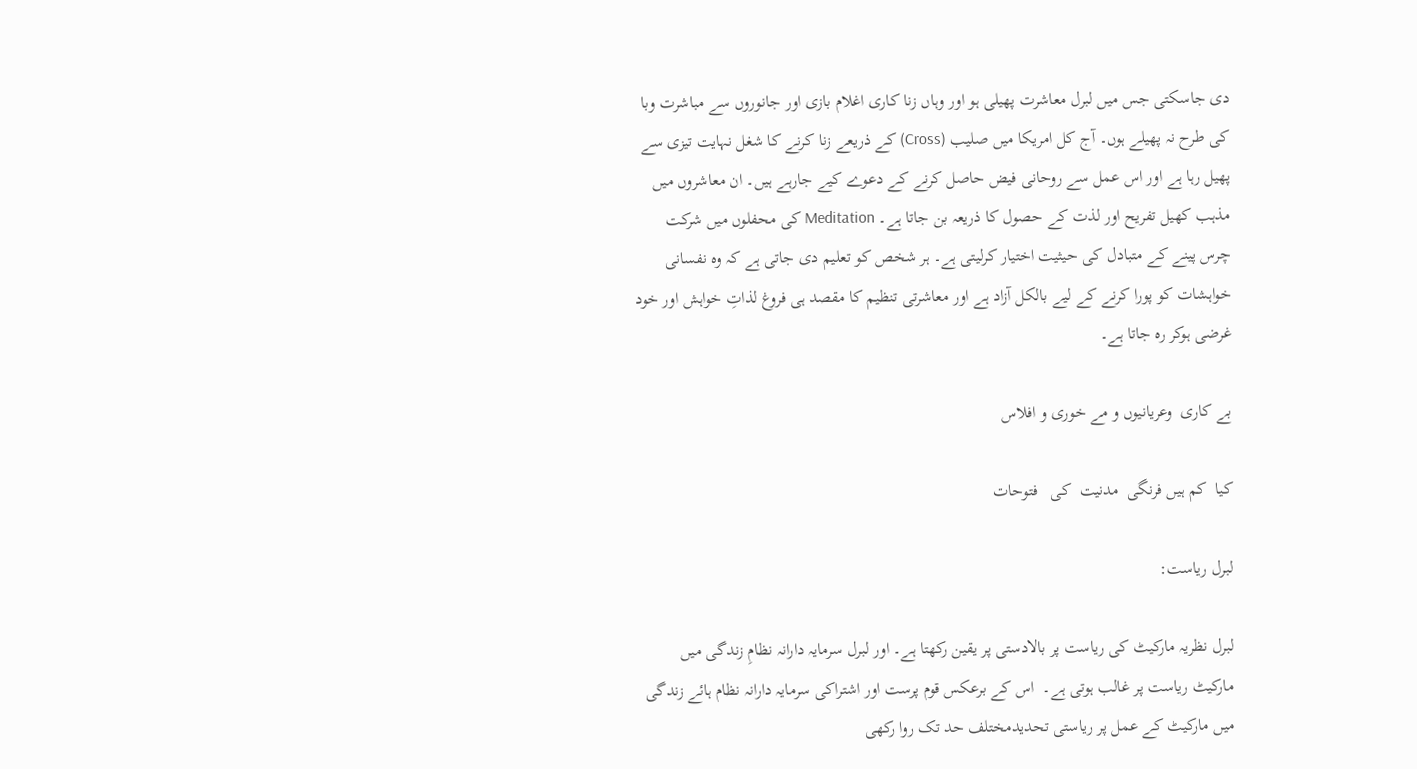دی جاسکتی جس میں لبرل معاشرت پھیلی ہو اور وہاں زنا کاری اغلام بازی اور جانوروں سے مباشرت وبا کی طرح نہ پھیلے ہوں۔ آج کل امریکا میں صلیب (Cross) کے ذریعے زنا کرنے کا شغل نہایت تیزی سے پھیل رہا ہے اور اس عمل سے روحانی فیض حاصل کرنے کے دعوے کیے جارہے ہیں۔ ان معاشروں میں مذہب کھیل تفریح اور لذت کے حصول کا ذریعہ بن جاتا ہے۔ Meditation کی محفلوں میں شرکت چرس پینے کے متبادل کی حیثیت اختیار کرلیتی ہے۔ ہر شخص کو تعلیم دی جاتی ہے کہ وہ نفسانی خواہشات کو پورا کرنے کے لیے بالکل آزاد ہے اور معاشرتی تنظیم کا مقصد ہی فروغ لذاتِ خواہش اور خود غرضی ہوکر رہ جاتا ہے۔

بے کاری  وعریانیوں و مے خوری و افلاس

کیا  کم ہیں فرنگی  مدنیت  کی   فتوحات

لبرل ریاست:

لبرل نظریہ مارکیٹ کی ریاست پر بالادستی پر یقین رکھتا ہے۔ اور لبرل سرمایہ دارانہ نظامِ زندگی میں مارکیٹ ریاست پر غالب ہوتی ہے۔  اس کے برعکس قوم پرست اور اشتراکی سرمایہ دارانہ نظام ہائے زندگی میں مارکیٹ کے عمل پر ریاستی تحدیدمختلف حد تک روا رکھی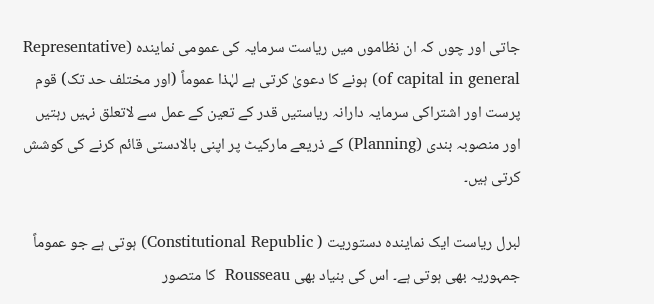جاتی اور چوں کہ ان نظاموں میں ریاست سرمایہ کی عمومی نمایندہ (Representative of capital in general) ہونے کا دعویٰ کرتی ہے لہٰذا عموماً (اور مختلف حد تک) قوم پرست اور اشتراکی سرمایہ دارانہ ریاستیں قدر کے تعین کے عمل سے لاتعلق نہیں رہتیں اور منصوبہ بندی (Planning) کے ذریعے مارکیٹ پر اپنی بالادستی قائم کرنے کی کوشش کرتی ہیں۔

لبرل ریاست ایک نمایندہ دستوریت ( Constitutional Republic) ہوتی ہے جو عموماً جمہوریہ بھی ہوتی ہے۔ اس کی بنیاد بھی Rousseau  کا متصور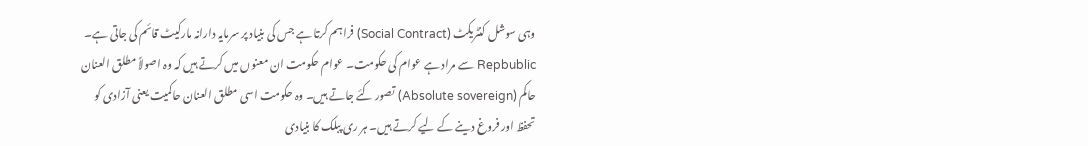وہی سوشل کنٹریکٹ (Social Contract) فراہم کرتا ہے جس کی بنیاد پر سرمایہ دارانہ مارکیٹ قائم کی جاتی ہے۔ Repbublic سے مراد ہے عوام کی حکومت۔ عوام حکومت ان معنوں میں کرتے ہیں کہ وہ اصولاً مطلق العنان حاکم (Absolute sovereign) تصور کئے جاتے ہیں۔ وہ حکومت اسی مطلق العنان حاکمیت یعنی آزادی کو تحفظ اور فروغ دینے کے لیے کرتے ہیں۔ ہر ری پبلک کا بنیادی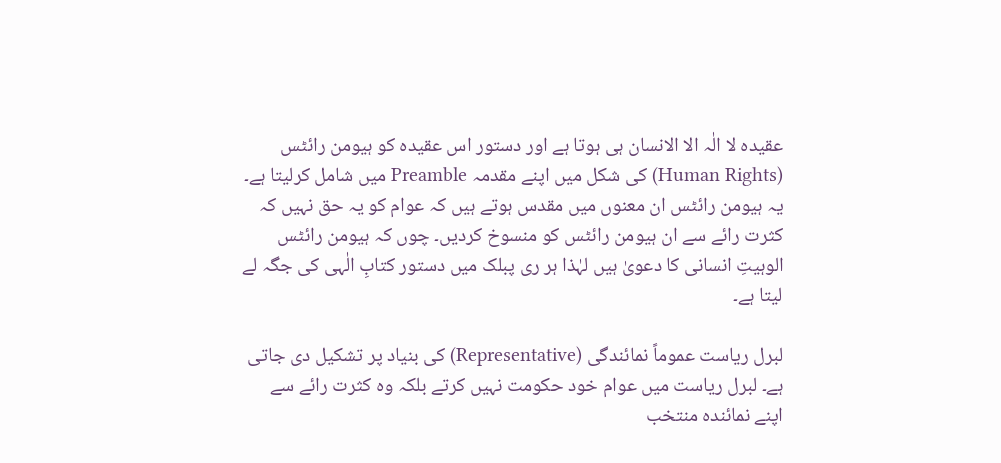عقیدہ لا الٰہ الا الانسان ہی ہوتا ہے اور دستور اس عقیدہ کو ہیومن رائٹس (Human Rights) کی شکل میں اپنے مقدمہ Preamble میں شامل کرلیتا ہے۔ یہ ہیومن رائٹس ان معنوں میں مقدس ہوتے ہیں کہ عوام کو یہ حق نہیں کہ کثرت رائے سے ان ہیومن رائٹس کو منسوخ کردیں۔ چوں کہ ہیومن رائٹس الوہیتِ انسانی کا دعویٰ ہیں لہٰذا ہر ری پبلک میں دستور کتابِ الٰہی کی جگہ لے لیتا ہے۔

لبرل ریاست عموماً نمائندگی (Representative) کی بنیاد پر تشکیل دی جاتی ہے۔ لبرل ریاست میں عوام خود حکومت نہیں کرتے بلکہ وہ کثرت رائے سے اپنے نمائندہ منتخب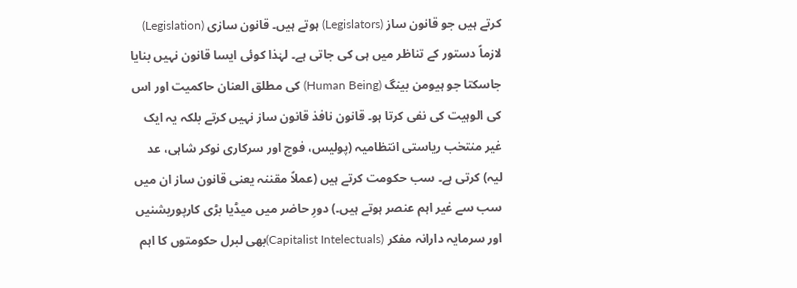کرتے ہیں جو قانون ساز (Legislators) ہوتے ہیں۔ قانون سازی (Legislation) لازماً دستور کے تناظر میں ہی کی جاتی ہے۔ لہٰذا کوئی ایسا قانون نہیں بنایا جاسکتا جو ہیومن بینگ (Human Being) کی مطلق العنان حاکمیت اور اس کی الوہیت کی نفی کرتا ہو۔ قانون نافذ قانون ساز نہیں کرتے بلکہ یہ ایک غیر منتخب ریاستی انتظامیہ (پولیس، فوج اور سرکاری نوکر شاہی، عد لیہ) کرتی ہے۔ سب حکومت کرتے ہیں (عملاً مقننہ یعنی قانون ساز ان میں سب سے غیر اہم عنصر ہوتے ہیں۔) دورِ حاضر میں میڈیا بڑی کارپوریشنیں اور سرمایہ دارانہ مفکر (Capitalist Intelectuals)بھی لبرل حکومتوں کا اہم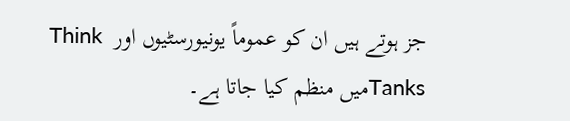جز ہوتے ہیں ان کو عموماً یونیورسٹیوں اور  Think Tanksمیں منظم کیا جاتا ہے۔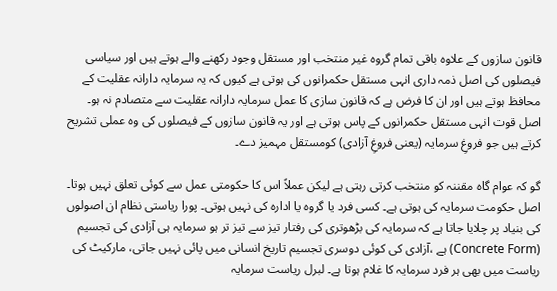قانون سازوں کے علاوہ باقی تمام گروہ غیر منتخب اور مستقل وجود رکھنے والے ہوتے ہیں اور سیاسی فیصلوں کی اصل ذمہ داری انہی مستقل حکمرانوں کی ہوتی ہے کیوں کہ یہ سرمایہ دارانہ عقلیت کے محافظ ہوتے ہیں اور ان کا فرض ہے کہ قانون سازی کا عمل سرمایہ دارانہ عقلیت سے متصادم نہ ہو۔ اصل قوت انہی مستقل حکمرانوں کے پاس ہوتی ہے اور یہ قانون سازوں کے فیصلوں کی وہ عملی تشریح کرتے ہیں جو فروغِ سرمایہ (یعنی فروغِ آزادی) کومستقل مہمیز دے۔

گو کہ عوام گاہ مقننہ کو منتخب کرتی رہتی ہے لیکن عملاً اس کا حکومتی عمل سے کوئی تعلق نہیں ہوتا۔ اصل حکومت سرمایہ کی ہوتی ہے۔ کسی فرد یا گروہ یا ادارہ کی نہیں ہوتی۔ پورا ریاستی نظام ان اصولوں کی بنیاد پر چلایا جاتا ہے کہ سرمایہ کی بڑھوتری کی رفتار تیز سے تیز تر ہو سرمایہ ہی آزادی کی تجسیم (Concrete Form) ہے ،آزادی کی کوئی دوسری تجسیم تاریخ انسانی میں پائی نہیں جاتی، مارکیٹ کی ریاست میں بھی ہر فرد سرمایہ کا غلام ہوتا ہے۔ لبرل ریاست سرمایہ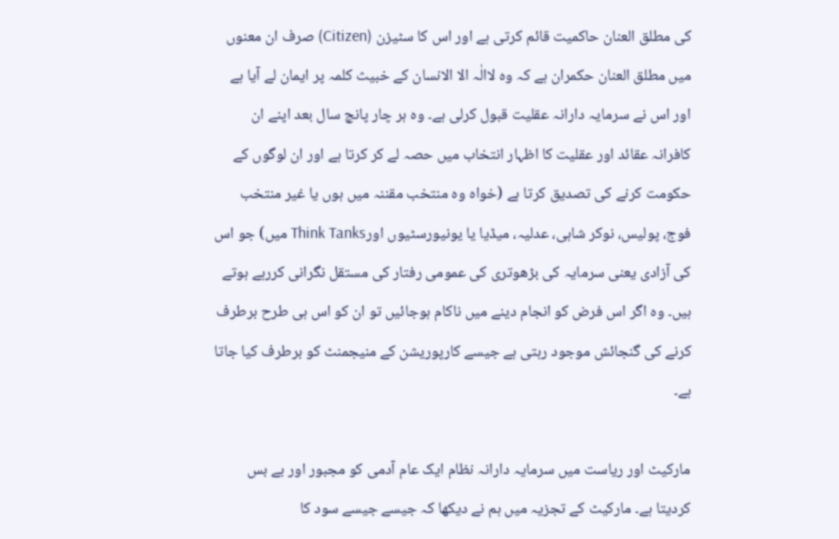کی مطلق العنان حاکمیت قائم کرتی ہے اور اس کا سٹیزن (Citizen) صرف ان معنوں میں مطلق العنان حکمران ہے کہ وہ لاالٰہ الا الانسان کے خبیث کلمہ پر ایمان لے آیا ہے اور اس نے سرمایہ دارانہ عقلیت قبول کرلی ہے۔ وہ ہر چار پانچ سال بعد اپنے ان کافرانہ عقائد اور عقلیت کا اظہار انتخاب میں حصہ لے کر کرتا ہے اور ان لوگوں کے حکومت کرنے کی تصدیق کرتا ہے (خواہ وہ منتخب مقننہ میں ہوں یا غیر منتخب فوج، پولیس، نوکر شاہی، عدلیہ، میڈیا یا یونیورسٹیوں اورThink Tanks میں) جو اس کی آزادی یعنی سرمایہ کی بڑھوتری کی عمومی رفتار کی مستقل نگرانی کررہے ہوتے ہیں۔ وہ اگر اس فرض کو انجام دینے میں ناکام ہوجائیں تو ان کو اس ہی طرح برطرف کرنے کی گنجائش موجود رہتی ہے جیسے کارپوریشن کے منیجمنٹ کو برطرف کیا جاتا ہے۔

مارکیٹ اور ریاست میں سرمایہ دارانہ نظام ایک عام آدمی کو مجبور اور بے بس کردیتا ہے۔ مارکیٹ کے تجزیہ میں ہم نے دیکھا کہ جیسے جیسے سود کا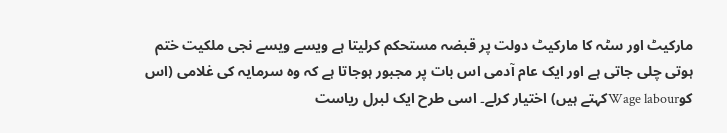مارکیٹ اور سٹہ کا مارکیٹ دولت پر قبضہ مستحکم کرلیتا ہے ویسے ویسے نجی ملکیت ختم ہوتی چلی جاتی ہے اور ایک عام آدمی اس بات پر مجبور ہوجاتا ہے کہ وہ سرمایہ کی غلامی (اس کوWage labourکہتے ہیں) اختیار کرلے۔ اسی طرح ایک لبرل ریاست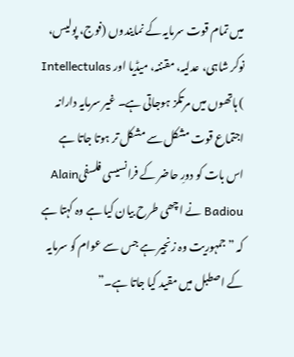میں تمام قوت سرمایہ کے نمایندوں (فوج، پولیس، نوکر شاہی، عدلیہ، مقننہ، میڈیا اور Intellectulas ) ہاتھوں میں مرتکز ہوجاتی ہے۔ غیر سرمایہ دارانہ اجتماع قوت مشکل سے مشکل تر ہوتا جاتا ہے اس بات کو دورِ حاضر کے فرانسیسی فلسفیAlain Badiou نے اچھی طرح بیان کیا ہے وہ کہتا ہے کہ ”جمہوریت وہ زنجیر ہے جس سے عوام کو سرمایہ کے اصطبل میں مقید کیا جاتا ہے۔”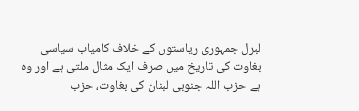لبرل جمہوری ریاستوں کے خلاف کامیاب سیاسی بغاوت کی تاریخ میں صرف ایک مثال ملتی ہے اور وہ ہے حزب اللہ جنوبی لبنان کی بغاوت، حزب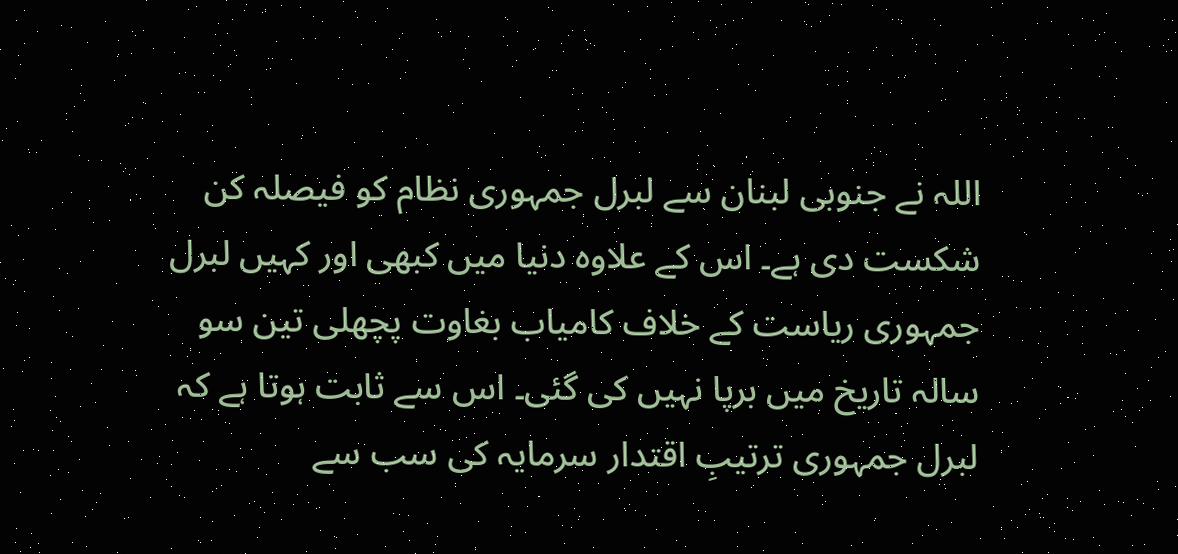اللہ نے جنوبی لبنان سے لبرل جمہوری نظام کو فیصلہ کن شکست دی ہے۔ اس کے علاوہ دنیا میں کبھی اور کہیں لبرل جمہوری ریاست کے خلاف کامیاب بغاوت پچھلی تین سو سالہ تاریخ میں برپا نہیں کی گئی۔ اس سے ثابت ہوتا ہے کہ لبرل جمہوری ترتیبِ اقتدار سرمایہ کی سب سے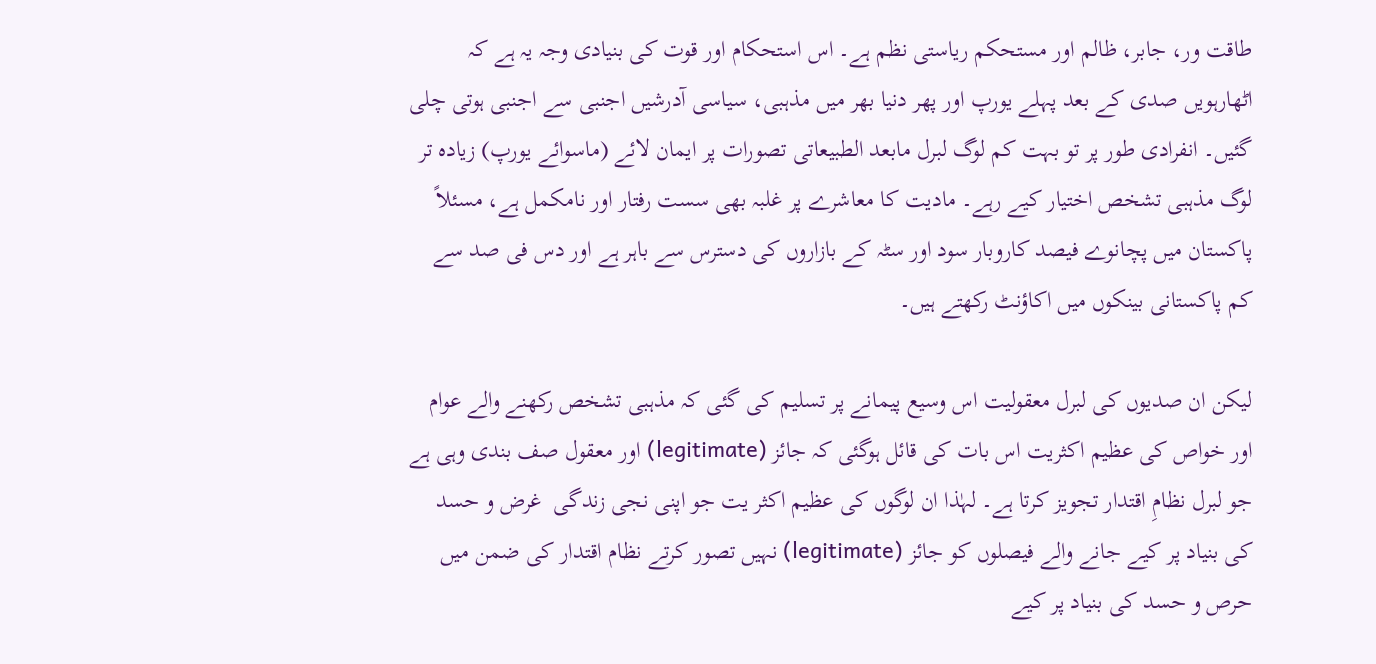طاقت ور، جابر، ظالم اور مستحکم ریاستی نظم ہے۔ اس استحکام اور قوت کی بنیادی وجہ یہ ہے کہ اٹھارہویں صدی کے بعد پہلے یورپ اور پھر دنیا بھر میں مذہبی، سیاسی آدرشیں اجنبی سے اجنبی ہوتی چلی گئیں۔ انفرادی طور پر تو بہت کم لوگ لبرل مابعد الطبیعاتی تصورات پر ایمان لائے (ماسوائے یورپ) زیادہ تر لوگ مذہبی تشخص اختیار کیے رہے۔ مادیت کا معاشرے پر غلبہ بھی سست رفتار اور نامکمل ہے، مسئلاً پاکستان میں پچانوے فیصد کاروبار سود اور سٹہ کے بازاروں کی دسترس سے باہر ہے اور دس فی صد سے کم پاکستانی بینکوں میں اکاؤنٹ رکھتے ہیں۔

لیکن ان صدیوں کی لبرل معقولیت اس وسیع پیمانے پر تسلیم کی گئی کہ مذہبی تشخص رکھنے والے عوام اور خواص کی عظیم اکثریت اس بات کی قائل ہوگئی کہ جائز (legitimate) اور معقول صف بندی وہی ہے جو لبرل نظامِ اقتدار تجویز کرتا ہے۔ لہٰذا ان لوگوں کی عظیم اکثر یت جو اپنی نجی زندگی  غرض و حسد کی بنیاد پر کیے جانے والے فیصلوں کو جائز (legitimate) نہیں تصور کرتے نظام اقتدار کی ضمن میں حرص و حسد کی بنیاد پر کیے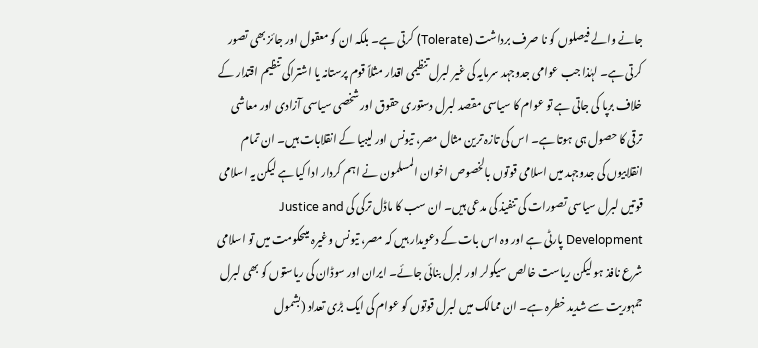جانے والے فیصلوں کو نا صرف برداشت (Tolerate) کرتی ہے۔ بلکہ ان کو معقول اور جائز بھی تصور کرتی ہے۔ لہٰذا جب عوامی جدوجہد سرمایہ کی غیر لبرل تنظیمی اقدار مثلاً قوم پرستانہ یا اشتراکی تنظیم اقتدار کے خلاف برپا کی جاتی ہے تو عوام کا سیاسی مقصد لبرل دستوری حقوق اور شخصی سیاسی آزادی اور معاشی ترقی کا حصول ہی ہوتا ہے۔ اس کی تازہ ترین مثال مصر، تیونس اور لیبیا کے انقلابات ہیں۔ ان تمام انقلابیوں کی جدوجہد میں اسلامی قوتوں بالخصوص اخوان المسلمون نے اہم کردار ادا کیا ہے لیکن یہ اسلامی قوتیں لبرل سیاسی تصورات کی تنفیذ کی مدعی ہیں۔ ان سب کا ماڈل ترکی کی Justice and Development پارٹی ہے اور وہ اس بات کے دعویدار ہیں کہ مصر، تیونس وغیرہ میںحکومت میں تو اسلامی شرع نافذ ہو لیکن ریاست خالص سیکولر اور لبرل بنائی جائے۔ ایران اور سوڈان کی ریاستوں کو بھی لبرل جمہوریت سے شدید خطرہ ہے۔ ان ممالک میں لبرل قوتوں کو عوام کی ایک بڑی تعداد (بشمول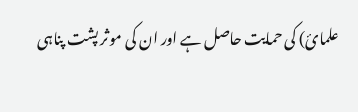علمائ) کی حمایت حاصل ہے اور ان کی موثر پشت پناہی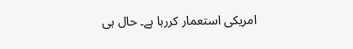امریکی استعمار کررہا ہے۔ حال ہی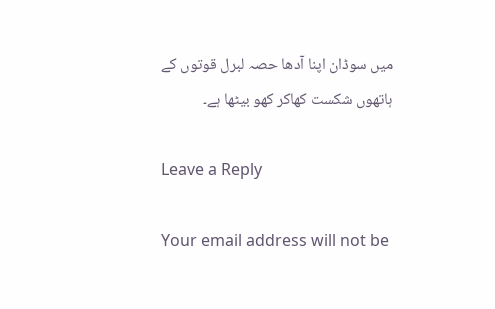میں سوڈان اپنا آدھا حصہ لبرل قوتوں کے ہاتھوں شکست کھاکر کھو بیٹھا ہے۔

Leave a Reply

Your email address will not be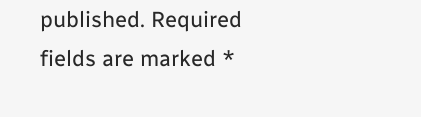published. Required fields are marked *